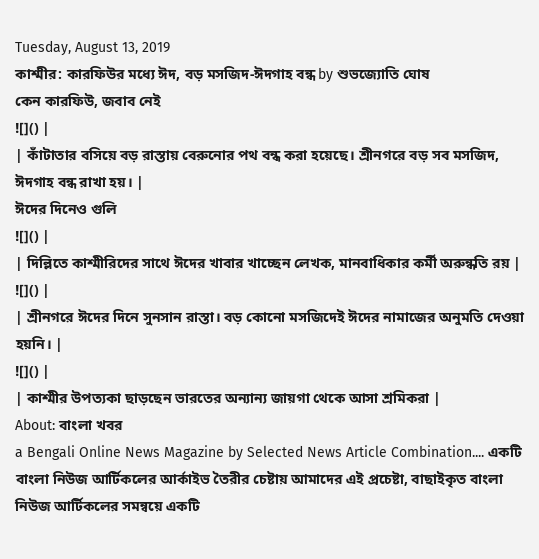Tuesday, August 13, 2019
কাশ্মীর: কারফিউর মধ্যে ঈদ, বড় মসজিদ-ঈদগাহ বন্ধ by শুভজ্যোতি ঘোষ
কেন কারফিউ, জবাব নেই
![]() |
| কাঁটাতার বসিয়ে বড় রাস্তায় বেরুনোর পথ বন্ধ করা হয়েছে। শ্রীনগরে বড় সব মসজিদ, ঈদগাহ বন্ধ রাখা হয়। |
ঈদের দিনেও গুলি
![]() |
| দিল্লিতে কাশ্মীরিদের সাথে ঈদের খাবার খাচ্ছেন লেখক, মানবাধিকার কর্মী অরুন্ধতি রয় |
![]() |
| শ্রীনগরে ঈদের দিনে সুনসান রাস্তা। বড় কোনো মসজিদেই ঈদের নামাজের অনুমতি দেওয়া হয়নি। |
![]() |
| কাশ্মীর উপত্যকা ছাড়ছেন ভারতের অন্যান্য জায়গা থেকে আসা শ্রমিকরা |
About: বাংলা খবর
a Bengali Online News Magazine by Selected News Article Combination.... একটি বাংলা নিউজ আর্টিকলের আর্কাইভ তৈরীর চেষ্টায় আমাদের এই প্রচেষ্টা, বাছাইকৃত বাংলা নিউজ আর্টিকলের সমন্বয়ে একটি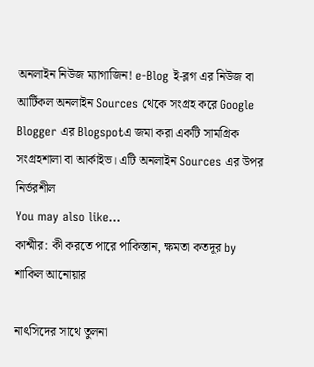অনলাইন নিউজ ম্যাগাজিন! e-Blog ই-ব্লগ এর নিউজ বা আর্টিকল অনলাইন Sources থেকে সংগ্রহ করে Google Blogger এর Blogspotএ জমা করা একটি সামগ্রিক সংগ্রহশালা বা আর্কাইভ। এটি অনলাইন Sources এর উপর নির্ভরশীল
You may also like...
কাশ্মীর: কী করতে পারে পাকিস্তান, ক্ষমতা কতদূর by শাকিল আনোয়ার

নাৎসিদের সাথে তুলনা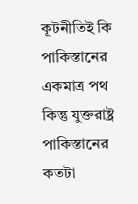কূটনীতিই কি পাকিস্তানের একমাত্র পথ
কিন্তু যুক্তরাষ্ট্র পাকিস্তানের কতটা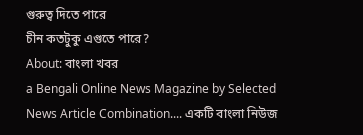গুরুত্ব দিতে পারে
চীন কতটুকু এগুতে পারে?
About: বাংলা খবর
a Bengali Online News Magazine by Selected News Article Combination.... একটি বাংলা নিউজ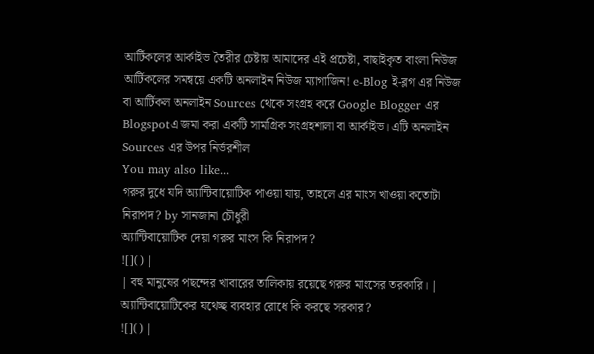আর্টিকলের আর্কাইভ তৈরীর চেষ্টায় আমাদের এই প্রচেষ্টা, বাছাইকৃত বাংলা নিউজ আর্টিকলের সমন্বয়ে একটি অনলাইন নিউজ ম্যাগাজিন! e-Blog ই-ব্লগ এর নিউজ বা আর্টিকল অনলাইন Sources থেকে সংগ্রহ করে Google Blogger এর Blogspotএ জমা করা একটি সামগ্রিক সংগ্রহশালা বা আর্কাইভ। এটি অনলাইন Sources এর উপর নির্ভরশীল
You may also like...
গরুর দুধে যদি অ্যান্টিবায়োটিক পাওয়া যায়, তাহলে এর মাংস খাওয়া কতোটা নিরাপদ? by সানজানা চৌধুরী
অ্যান্টিবায়োটিক দেয়া গরুর মাংস কি নিরাপদ?
![]() |
| বহু মানুষের পছন্দের খাবারের তালিকায় রয়েছে গরুর মাংসের তরকারি। |
অ্যান্টিবায়োটিকের যথেচ্ছ ব্যবহার রোধে কি করছে সরকার?
![]() |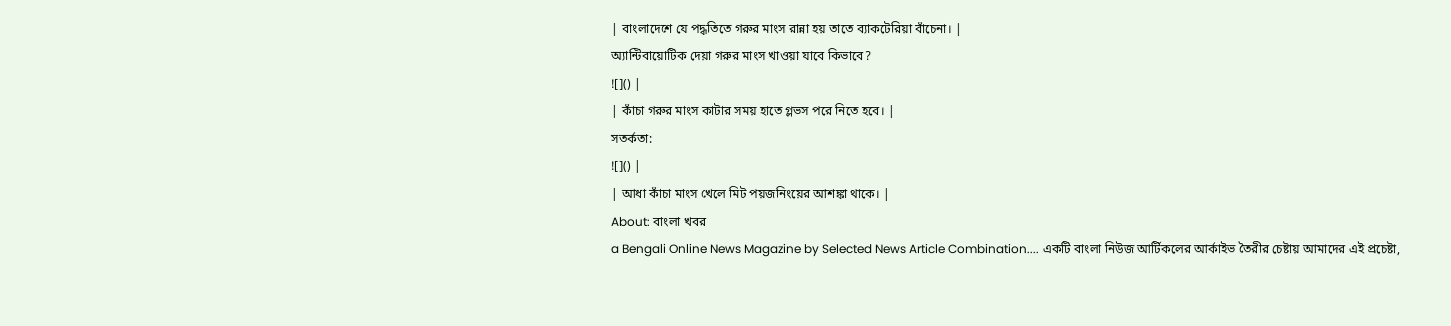| বাংলাদেশে যে পদ্ধতিতে গরুর মাংস রান্না হয় তাতে ব্যাকটেরিয়া বাঁচেনা। |
অ্যান্টিবায়োটিক দেয়া গরুর মাংস খাওয়া যাবে কিভাবে?
![]() |
| কাঁচা গরুর মাংস কাটার সময় হাতে গ্লভস পরে নিতে হবে। |
সতর্কতা:
![]() |
| আধা কাঁচা মাংস খেলে মিট পয়জনিংয়ের আশঙ্কা থাকে। |
About: বাংলা খবর
a Bengali Online News Magazine by Selected News Article Combination.... একটি বাংলা নিউজ আর্টিকলের আর্কাইভ তৈরীর চেষ্টায় আমাদের এই প্রচেষ্টা,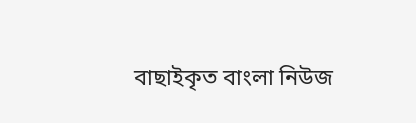বাছাইকৃত বাংলা নিউজ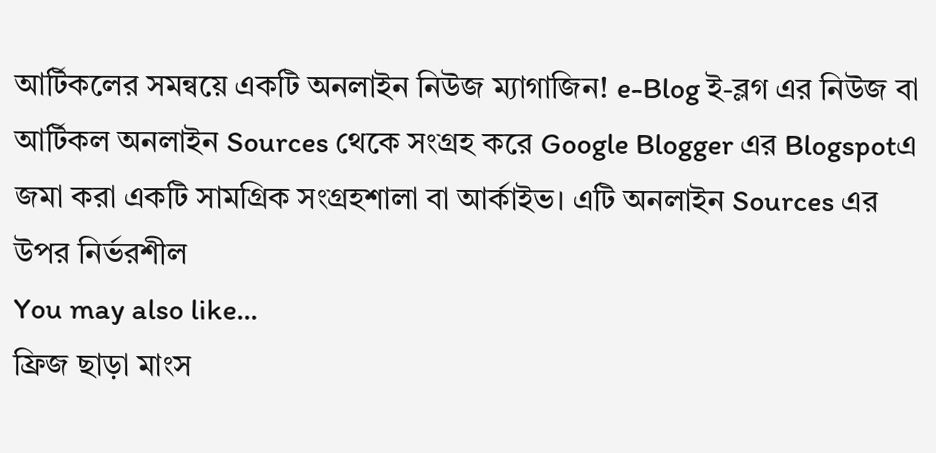আর্টিকলের সমন্বয়ে একটি অনলাইন নিউজ ম্যাগাজিন! e-Blog ই-ব্লগ এর নিউজ বা আর্টিকল অনলাইন Sources থেকে সংগ্রহ করে Google Blogger এর Blogspotএ জমা করা একটি সামগ্রিক সংগ্রহশালা বা আর্কাইভ। এটি অনলাইন Sources এর উপর নির্ভরশীল
You may also like...
ফ্রিজ ছাড়া মাংস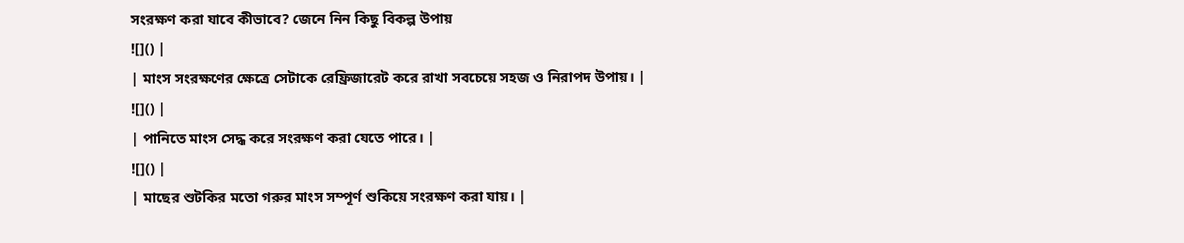সংরক্ষণ করা যাবে কীভাবে? জেনে নিন কিছু বিকল্প উপায়
![]() |
| মাংস সংরক্ষণের ক্ষেত্রে সেটাকে রেফ্রিজারেট করে রাখা সবচেয়ে সহজ ও নিরাপদ উপায়। |
![]() |
| পানিতে মাংস সেদ্ধ করে সংরক্ষণ করা যেতে পারে। |
![]() |
| মাছের শুটকির মতো গরুর মাংস সম্পূর্ণ শুকিয়ে সংরক্ষণ করা যায়। |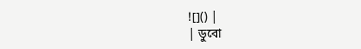![]() |
| ডুবো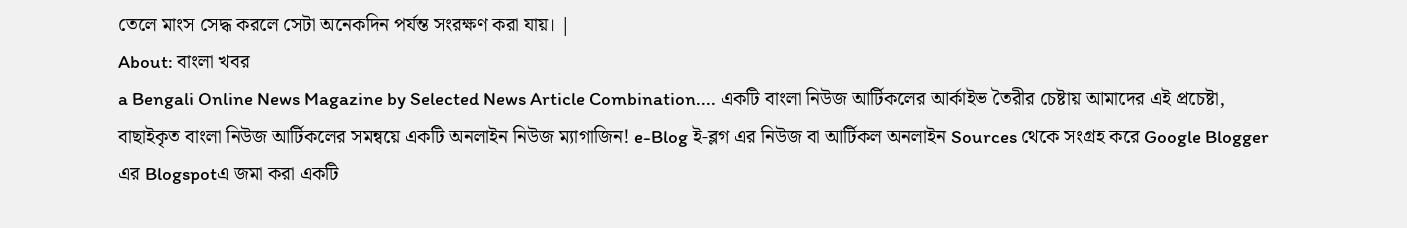তেলে মাংস সেদ্ধ করলে সেটা অনেকদিন পর্যন্ত সংরক্ষণ করা যায়। |
About: বাংলা খবর
a Bengali Online News Magazine by Selected News Article Combination.... একটি বাংলা নিউজ আর্টিকলের আর্কাইভ তৈরীর চেষ্টায় আমাদের এই প্রচেষ্টা, বাছাইকৃত বাংলা নিউজ আর্টিকলের সমন্বয়ে একটি অনলাইন নিউজ ম্যাগাজিন! e-Blog ই-ব্লগ এর নিউজ বা আর্টিকল অনলাইন Sources থেকে সংগ্রহ করে Google Blogger এর Blogspotএ জমা করা একটি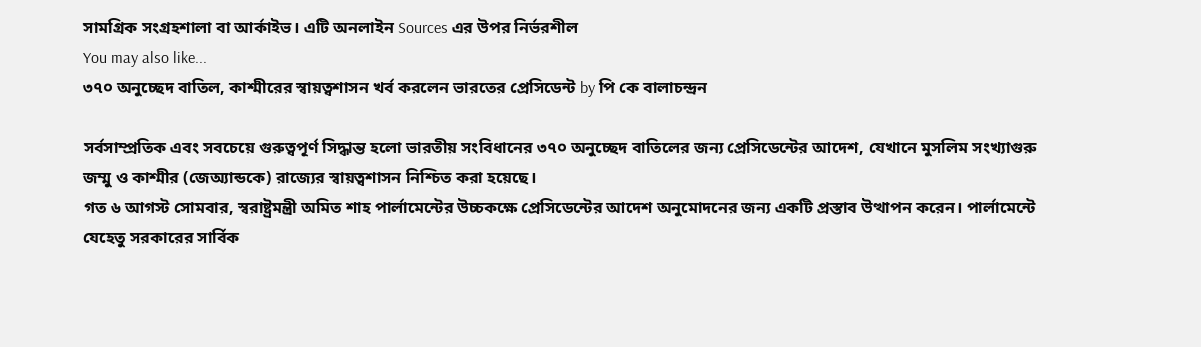সামগ্রিক সংগ্রহশালা বা আর্কাইভ। এটি অনলাইন Sources এর উপর নির্ভরশীল
You may also like...
৩৭০ অনুচ্ছেদ বাতিল, কাশ্মীরের স্বায়ত্বশাসন খর্ব করলেন ভারতের প্রেসিডেন্ট by পি কে বালাচন্দ্রন

সর্বসাম্প্রতিক এবং সবচেয়ে গুরুত্বপূর্ণ সিদ্ধান্ত হলো ভারতীয় সংবিধানের ৩৭০ অনুচ্ছেদ বাতিলের জন্য প্রেসিডেন্টের আদেশ, যেখানে মুসলিম সংখ্যাগুরু জম্মু ও কাশ্মীর (জেঅ্যান্ডকে) রাজ্যের স্বায়ত্বশাসন নিশ্চিত করা হয়েছে।
গত ৬ আগস্ট সোমবার, স্বরাষ্ট্রমন্ত্রী অমিত শাহ পার্লামেন্টের উচ্চকক্ষে প্রেসিডেন্টের আদেশ অনুমোদনের জন্য একটি প্রস্তাব উত্থাপন করেন। পার্লামেন্টে যেহেতু সরকারের সার্বিক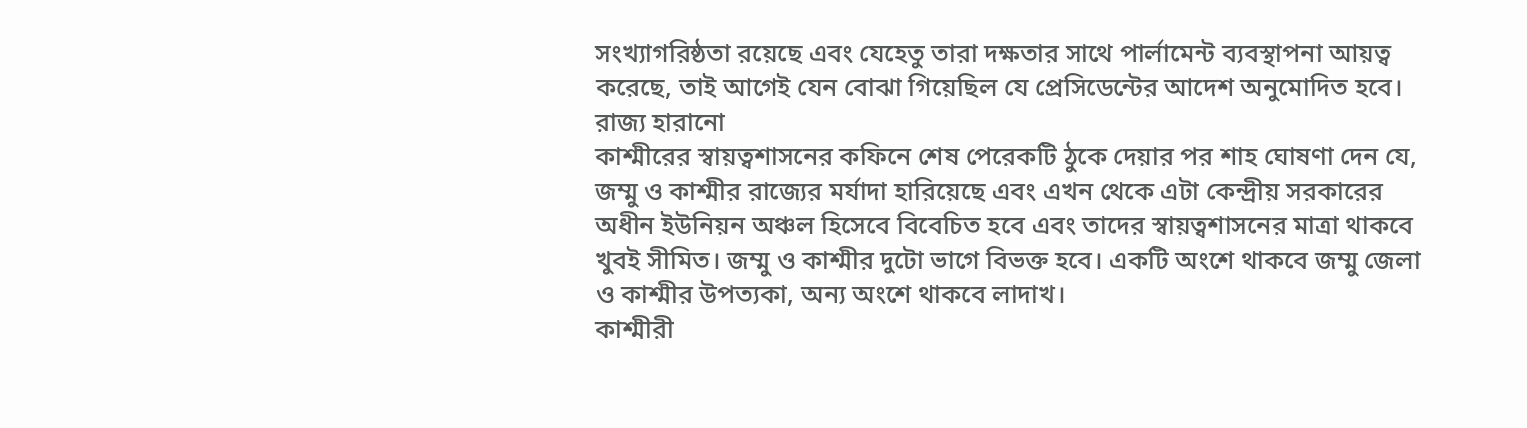সংখ্যাগরিষ্ঠতা রয়েছে এবং যেহেতু তারা দক্ষতার সাথে পার্লামেন্ট ব্যবস্থাপনা আয়ত্ব করেছে, তাই আগেই যেন বোঝা গিয়েছিল যে প্রেসিডেন্টের আদেশ অনুমোদিত হবে।
রাজ্য হারানো
কাশ্মীরের স্বায়ত্বশাসনের কফিনে শেষ পেরেকটি ঠুকে দেয়ার পর শাহ ঘোষণা দেন যে, জম্মু ও কাশ্মীর রাজ্যের মর্যাদা হারিয়েছে এবং এখন থেকে এটা কেন্দ্রীয় সরকারের অধীন ইউনিয়ন অঞ্চল হিসেবে বিবেচিত হবে এবং তাদের স্বায়ত্বশাসনের মাত্রা থাকবে খুবই সীমিত। জম্মু ও কাশ্মীর দুটো ভাগে বিভক্ত হবে। একটি অংশে থাকবে জম্মু জেলা ও কাশ্মীর উপত্যকা, অন্য অংশে থাকবে লাদাখ।
কাশ্মীরী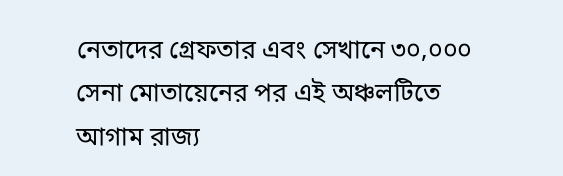নেতাদের গ্রেফতার এবং সেখানে ৩০,০০০ সেনা মোতায়েনের পর এই অঞ্চলটিতে আগাম রাজ্য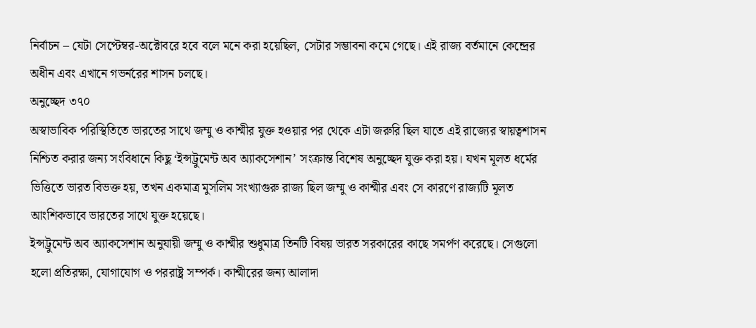নির্বাচন – যেটা সেপ্টেম্বর-অক্টোবরে হবে বলে মনে করা হয়েছিল, সেটার সম্ভাবনা কমে গেছে। এই রাজ্য বর্তমানে কেন্দ্রের অধীন এবং এখানে গভর্নরের শাসন চলছে।
অনুচ্ছেদ ৩৭০
অস্বাভাবিক পরিস্থিতিতে ভারতের সাথে জম্মু ও কাশ্মীর যুক্ত হওয়ার পর থেকে এটা জরুরি ছিল যাতে এই রাজ্যের স্বায়ত্বশাসন নিশ্চিত করার জন্য সংবিধানে কিছু ‘ইন্সট্রুমেন্ট অব অ্যাকসেশান’ সংক্রান্ত বিশেষ অনুচ্ছেদ যুক্ত করা হয়। যখন মূলত ধর্মের ভিত্তিতে ভারত বিভক্ত হয়, তখন একমাত্র মুসলিম সংখ্যাগুরু রাজ্য ছিল জম্মু ও কাশ্মীর এবং সে কারণে রাজ্যটি মূলত আংশিকভাবে ভারতের সাথে যুক্ত হয়েছে।
ইন্সট্রুমেন্ট অব অ্যাকসেশান অনুযায়ী জম্মু ও কাশ্মীর শুধুমাত্র তিনটি বিষয় ভারত সরকারের কাছে সমর্পণ করেছে। সেগুলো হলো প্রতিরক্ষা, যোগাযোগ ও পররাষ্ট্র সম্পর্ক। কাশ্মীরের জন্য আলাদা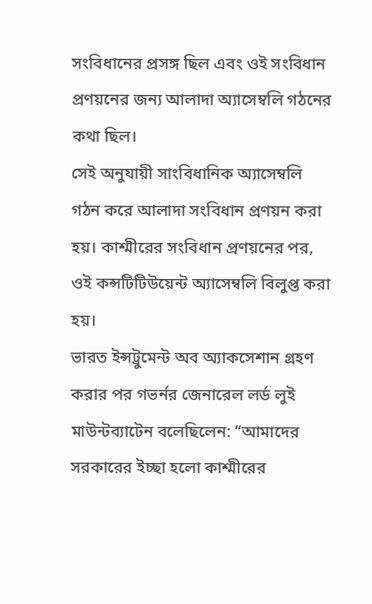সংবিধানের প্রসঙ্গ ছিল এবং ওই সংবিধান প্রণয়নের জন্য আলাদা অ্যাসেম্বলি গঠনের কথা ছিল।
সেই অনুযায়ী সাংবিধানিক অ্যাসেম্বলি গঠন করে আলাদা সংবিধান প্রণয়ন করা হয়। কাশ্মীরের সংবিধান প্রণয়নের পর, ওই কন্সটিটিউয়েন্ট অ্যাসেম্বলি বিলুপ্ত করা হয়।
ভারত ইন্সট্রুমেন্ট অব অ্যাকসেশান গ্রহণ করার পর গভর্নর জেনারেল লর্ড লুই মাউন্টব্যাটেন বলেছিলেন: “আমাদের সরকারের ইচ্ছা হলো কাশ্মীরের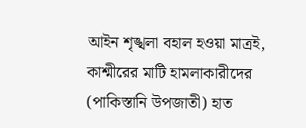আইন শৃঙ্খলা বহাল হওয়া মাত্রই, কাশ্মীরের মাটি হামলাকারীদের (পাকিস্তানি উপজাতী) হাত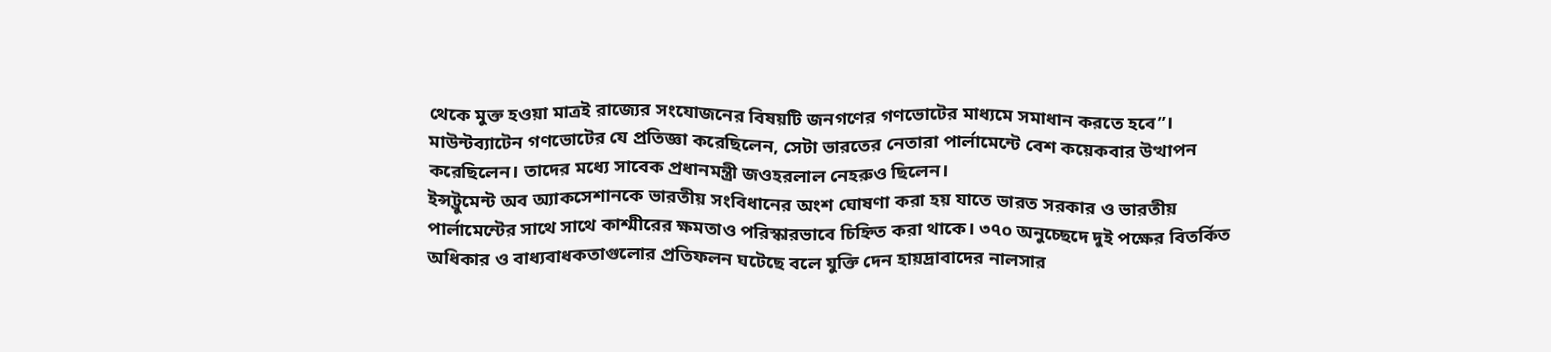থেকে মুক্ত হওয়া মাত্রই রাজ্যের সংযোজনের বিষয়টি জনগণের গণভোটের মাধ্যমে সমাধান করতে হবে”।
মাউন্টব্যাটেন গণভোটের যে প্রতিজ্ঞা করেছিলেন, সেটা ভারতের নেতারা পার্লামেন্টে বেশ কয়েকবার উত্থাপন করেছিলেন। তাদের মধ্যে সাবেক প্রধানমন্ত্রী জওহরলাল নেহরুও ছিলেন।
ইন্সট্রুমেন্ট অব অ্যাকসেশানকে ভারতীয় সংবিধানের অংশ ঘোষণা করা হয় যাতে ভারত সরকার ও ভারতীয় পার্লামেন্টের সাথে সাথে কাশ্মীরের ক্ষমতাও পরিস্কারভাবে চিহ্নিত করা থাকে। ৩৭০ অনুচ্ছেদে দুই পক্ষের বিতর্কিত অধিকার ও বাধ্যবাধকতাগুলোর প্রতিফলন ঘটেছে বলে যুক্তি দেন হায়দ্রাবাদের নালসার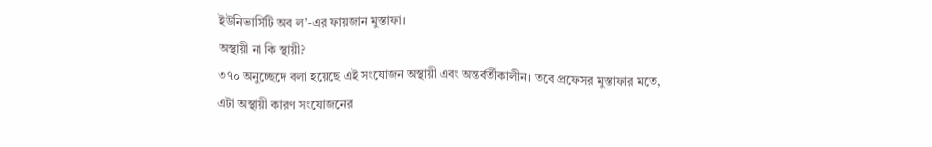ইউনিভার্সিটি অব ল’-এর ফায়জান মুস্তাফা।
অস্থায়ী না কি স্থায়ী?
৩৭০ অনুচ্ছেদে বলা হয়েছে এই সংযোজন অস্থায়ী এবং অন্তর্বর্তীকালীন। তবে প্রফেসর মুস্তাফার মতে, এটা অস্থায়ী কারণ সংযোজনের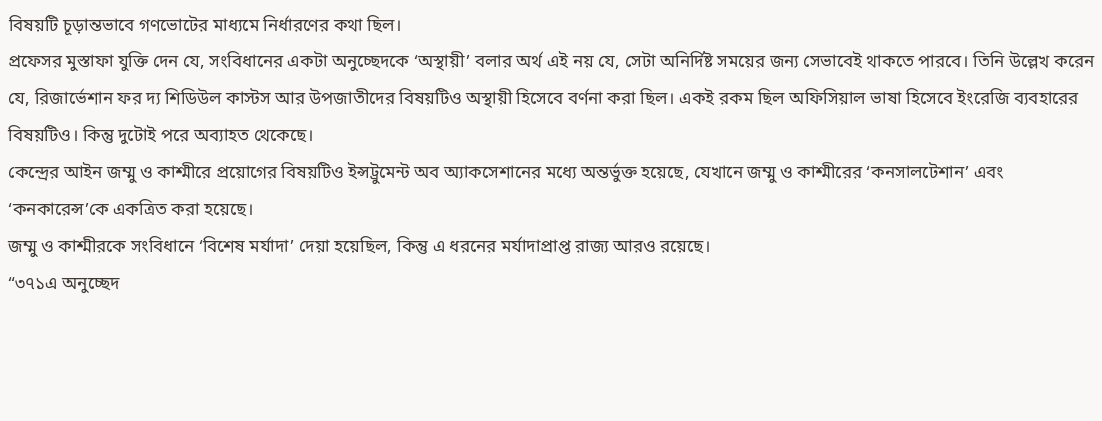বিষয়টি চূড়ান্তভাবে গণভোটের মাধ্যমে নির্ধারণের কথা ছিল।
প্রফেসর মুস্তাফা যুক্তি দেন যে, সংবিধানের একটা অনুচ্ছেদকে ‘অস্থায়ী’ বলার অর্থ এই নয় যে, সেটা অনির্দিষ্ট সময়ের জন্য সেভাবেই থাকতে পারবে। তিনি উল্লেখ করেন যে, রিজার্ভেশান ফর দ্য শিডিউল কাস্টস আর উপজাতীদের বিষয়টিও অস্থায়ী হিসেবে বর্ণনা করা ছিল। একই রকম ছিল অফিসিয়াল ভাষা হিসেবে ইংরেজি ব্যবহারের বিষয়টিও। কিন্তু দুটোই পরে অব্যাহত থেকেছে।
কেন্দ্রের আইন জম্মু ও কাশ্মীরে প্রয়োগের বিষয়টিও ইন্সট্রুমেন্ট অব অ্যাকসেশানের মধ্যে অন্তর্ভুক্ত হয়েছে, যেখানে জম্মু ও কাশ্মীরের ‘কনসালটেশান’ এবং ‘কনকারেন্স’কে একত্রিত করা হয়েছে।
জম্মু ও কাশ্মীরকে সংবিধানে ‘বিশেষ মর্যাদা’ দেয়া হয়েছিল, কিন্তু এ ধরনের মর্যাদাপ্রাপ্ত রাজ্য আরও রয়েছে।
“৩৭১এ অনুচ্ছেদ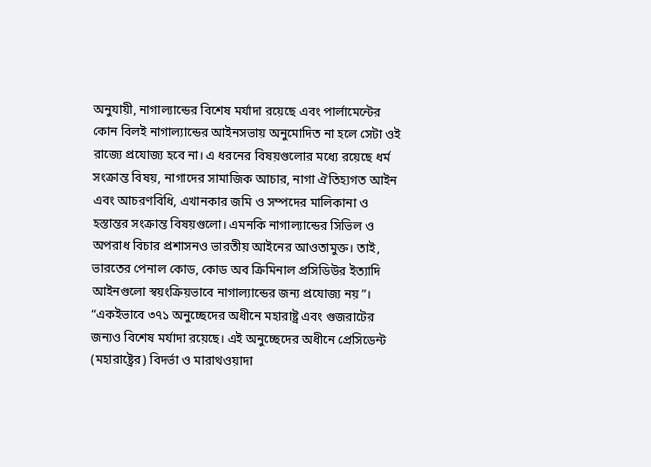অনুযায়ী, নাগাল্যান্ডের বিশেষ মর্যাদা রয়েছে এবং পার্লামেন্টের কোন বিলই নাগাল্যান্ডের আইনসভায় অনুমোদিত না হলে সেটা ওই রাজ্যে প্রযোজ্য হবে না। এ ধরনের বিষয়গুলোর মধ্যে রয়েছে ধর্ম সংক্রান্ত বিষয়, নাগাদের সামাজিক আচার, নাগা ঐতিহ্যগত আইন এবং আচরণবিধি, এখানকার জমি ও সম্পদের মালিকানা ও হস্তান্তর সংক্রান্ত বিষয়গুলো। এমনকি নাগাল্যান্ডের সিভিল ও অপরাধ বিচার প্রশাসনও ভারতীয় আইনের আওতামুক্ত। তাই, ভারতের পেনাল কোড, কোড অব ক্রিমিনাল প্রসিডিউর ইত্যাদি আইনগুলো স্বয়ংক্রিয়ভাবে নাগাল্যান্ডের জন্য প্রযোজ্য নয়”।
“একইভাবে ৩৭১ অনুচ্ছেদের অধীনে মহারাষ্ট্র এবং গুজরাটের জন্যও বিশেষ মর্যাদা রয়েছে। এই অনুচ্ছেদের অধীনে প্রেসিডেন্ট (মহারাষ্ট্রের) বিদর্ভা ও মারাথওয়াদা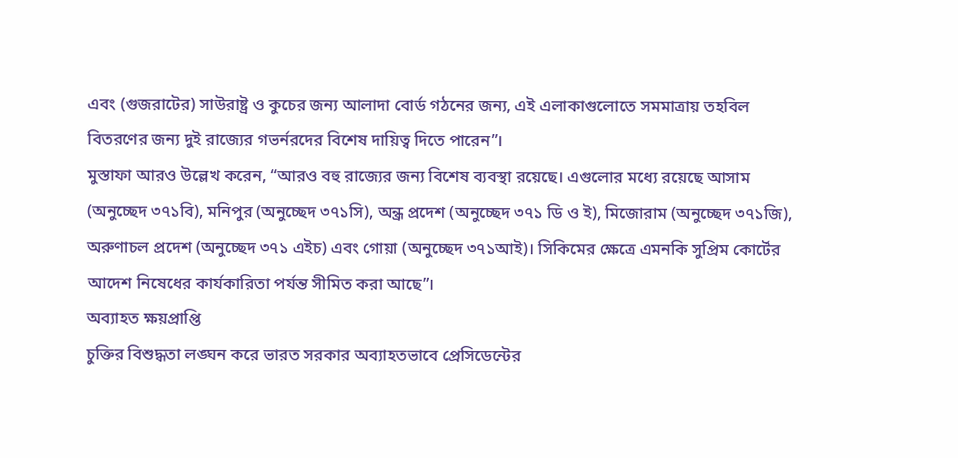এবং (গুজরাটের) সাউরাষ্ট্র ও কুচের জন্য আলাদা বোর্ড গঠনের জন্য, এই এলাকাগুলোতে সমমাত্রায় তহবিল বিতরণের জন্য দুই রাজ্যের গভর্নরদের বিশেষ দায়িত্ব দিতে পারেন”।
মুস্তাফা আরও উল্লেখ করেন, “আরও বহু রাজ্যের জন্য বিশেষ ব্যবস্থা রয়েছে। এগুলোর মধ্যে রয়েছে আসাম (অনুচ্ছেদ ৩৭১বি), মনিপুর (অনুচ্ছেদ ৩৭১সি), অন্ধ্র প্রদেশ (অনুচ্ছেদ ৩৭১ ডি ও ই), মিজোরাম (অনুচ্ছেদ ৩৭১জি), অরুণাচল প্রদেশ (অনুচ্ছেদ ৩৭১ এইচ) এবং গোয়া (অনুচ্ছেদ ৩৭১আই)। সিকিমের ক্ষেত্রে এমনকি সুপ্রিম কোর্টের আদেশ নিষেধের কার্যকারিতা পর্যন্ত সীমিত করা আছে”।
অব্যাহত ক্ষয়প্রাপ্তি
চুক্তির বিশুদ্ধতা লঙ্ঘন করে ভারত সরকার অব্যাহতভাবে প্রেসিডেন্টের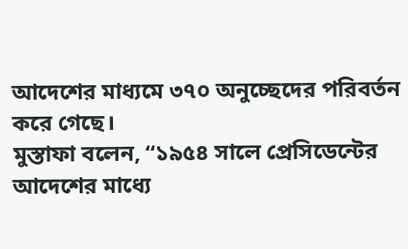আদেশের মাধ্যমে ৩৭০ অনুচ্ছেদের পরিবর্তন করে গেছে।
মুস্তাফা বলেন, “১৯৫৪ সালে প্রেসিডেন্টের আদেশের মাধ্যে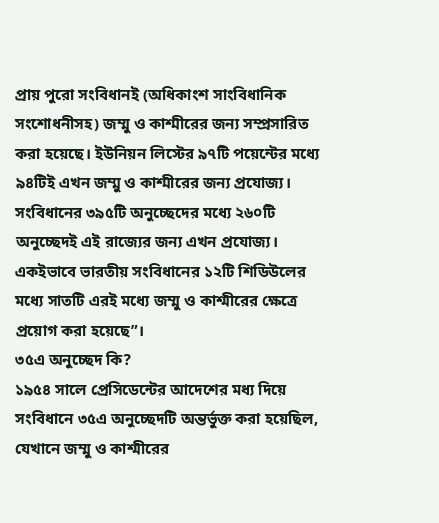প্রায় পুরো সংবিধানই (অধিকাংশ সাংবিধানিক সংশোধনীসহ) জম্মু ও কাশ্মীরের জন্য সম্প্রসারিত করা হয়েছে। ইউনিয়ন লিস্টের ৯৭টি পয়েন্টের মধ্যে ৯৪টিই এখন জম্মু ও কাশ্মীরের জন্য প্রযোজ্য। সংবিধানের ৩৯৫টি অনুচ্ছেদের মধ্যে ২৬০টি অনুচ্ছেদই এই রাজ্যের জন্য এখন প্রযোজ্য। একইভাবে ভারতীয় সংবিধানের ১২টি শিডিউলের মধ্যে সাতটি এরই মধ্যে জম্মু ও কাশ্মীরের ক্ষেত্রে প্রয়োগ করা হয়েছে”।
৩৫এ অনুচ্ছেদ কি?
১৯৫৪ সালে প্রেসিডেন্টের আদেশের মধ্য দিয়ে সংবিধানে ৩৫এ অনুচ্ছেদটি অন্তর্ভুক্ত করা হয়েছিল, যেখানে জম্মু ও কাশ্মীরের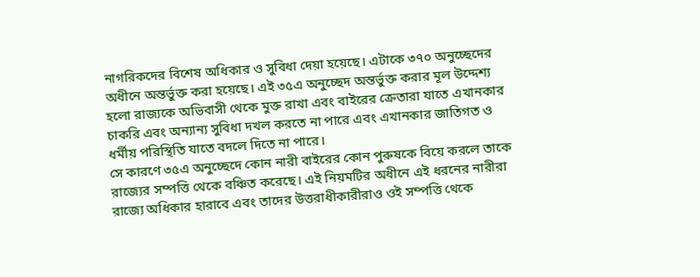নাগরিকদের বিশেষ অধিকার ও সুবিধা দেয়া হয়েছে। এটাকে ৩৭০ অনুচ্ছেদের অধীনে অন্তর্ভুক্ত করা হয়েছে। এই ৩৫এ অনুচ্ছেদ অন্তর্ভুক্ত করার মূল উদ্দেশ্য হলো রাজ্যকে অভিবাসী থেকে মুক্ত রাখা এবং বাইরের ক্রেতারা যাতে এখানকার চাকরি এবং অন্যান্য সুবিধা দখল করতে না পারে এবং এখানকার জাতিগত ও ধর্মীয় পরিস্থিতি যাতে বদলে দিতে না পারে।
সে কারণে ৩৫এ অনুচ্ছেদে কোন নারী বাইরের কোন পুরুষকে বিয়ে করলে তাকে রাজ্যের সম্পত্তি থেকে বঞ্চিত করেছে। এই নিয়মটির অধীনে এই ধরনের নারীরা রাজ্যে অধিকার হারাবে এবং তাদের উত্তরাধীকারীরাও ওই সম্পত্তি থেকে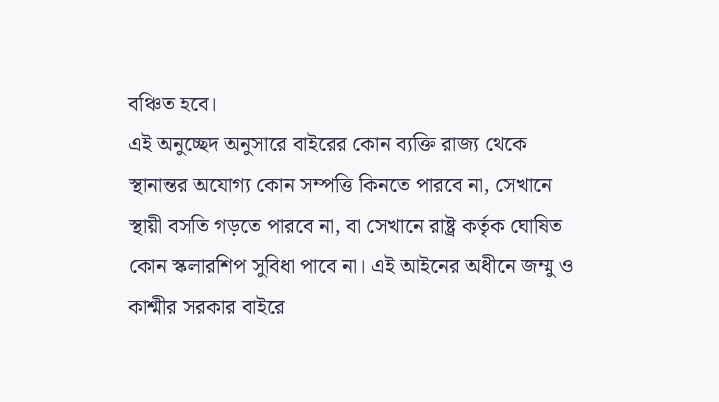বঞ্চিত হবে।
এই অনুচ্ছেদ অনুসারে বাইরের কোন ব্যক্তি রাজ্য থেকে স্থানান্তর অযোগ্য কোন সম্পত্তি কিনতে পারবে না, সেখানে স্থায়ী বসতি গড়তে পারবে না, বা সেখানে রাষ্ট্র কর্তৃক ঘোষিত কোন স্কলারশিপ সুবিধা পাবে না। এই আইনের অধীনে জম্মু ও কাশ্মীর সরকার বাইরে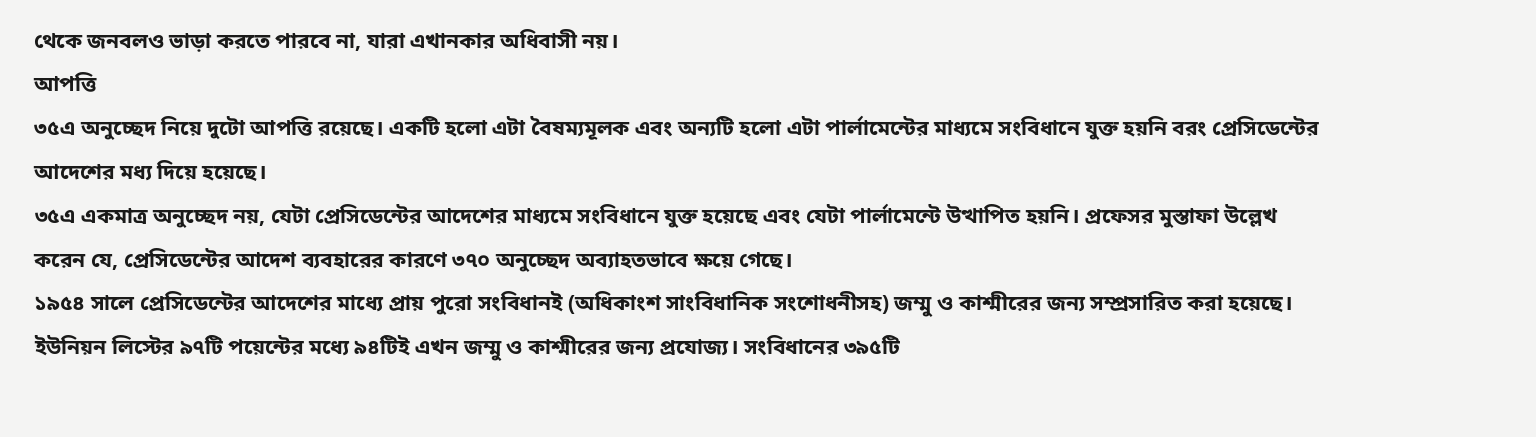থেকে জনবলও ভাড়া করতে পারবে না, যারা এখানকার অধিবাসী নয়।
আপত্তি
৩৫এ অনুচ্ছেদ নিয়ে দুটো আপত্তি রয়েছে। একটি হলো এটা বৈষম্যমূলক এবং অন্যটি হলো এটা পার্লামেন্টের মাধ্যমে সংবিধানে যুক্ত হয়নি বরং প্রেসিডেন্টের আদেশের মধ্য দিয়ে হয়েছে।
৩৫এ একমাত্র অনুচ্ছেদ নয়, যেটা প্রেসিডেন্টের আদেশের মাধ্যমে সংবিধানে যুক্ত হয়েছে এবং যেটা পার্লামেন্টে উত্থাপিত হয়নি। প্রফেসর মুস্তাফা উল্লেখ করেন যে, প্রেসিডেন্টের আদেশ ব্যবহারের কারণে ৩৭০ অনুচ্ছেদ অব্যাহতভাবে ক্ষয়ে গেছে।
১৯৫৪ সালে প্রেসিডেন্টের আদেশের মাধ্যে প্রায় পুরো সংবিধানই (অধিকাংশ সাংবিধানিক সংশোধনীসহ) জম্মু ও কাশ্মীরের জন্য সম্প্রসারিত করা হয়েছে। ইউনিয়ন লিস্টের ৯৭টি পয়েন্টের মধ্যে ৯৪টিই এখন জম্মু ও কাশ্মীরের জন্য প্রযোজ্য। সংবিধানের ৩৯৫টি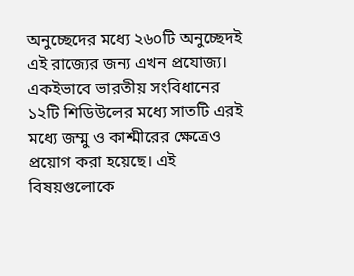অনুচ্ছেদের মধ্যে ২৬০টি অনুচ্ছেদই এই রাজ্যের জন্য এখন প্রযোজ্য। একইভাবে ভারতীয় সংবিধানের ১২টি শিডিউলের মধ্যে সাতটি এরই মধ্যে জম্মু ও কাশ্মীরের ক্ষেত্রেও প্রয়োগ করা হয়েছে। এই বিষয়গুলোকে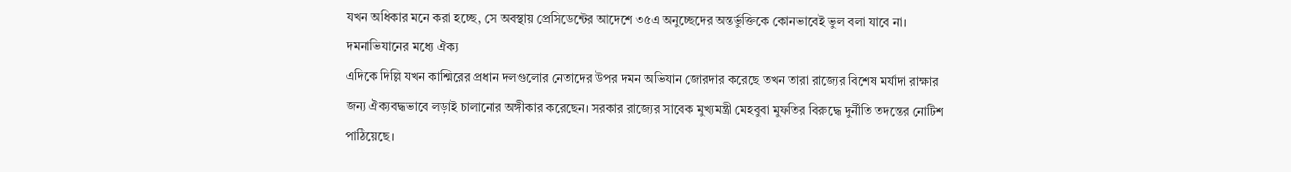যখন অধিকার মনে করা হচ্ছে, সে অবস্থায় প্রেসিডেন্টের আদেশে ৩৫এ অনুচ্ছেদের অন্তর্ভুক্তিকে কোনভাবেই ভুল বলা যাবে না।
দমনাভিযানের মধ্যে ঐক্য
এদিকে দিল্লি যখন কাশ্মিরের প্রধান দলগুলোর নেতাদের উপর দমন অভিযান জোরদার করেছে তখন তারা রাজ্যের বিশেষ মর্যাদা রাক্ষার জন্য ঐক্যবদ্ধভাবে লড়াই চালানোর অঙ্গীকার করেছেন। সরকার রাজ্যের সাবেক মুখ্যমন্ত্রী মেহবুবা মুফতির বিরুদ্ধে দুর্নীতি তদন্তের নোটিশ পাঠিয়েছে।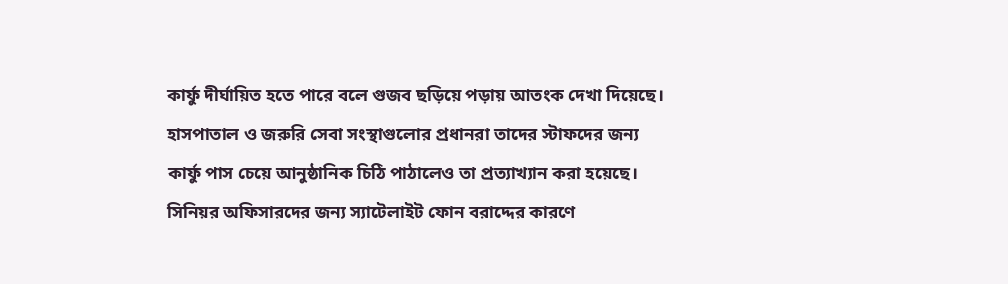কার্ফু দীর্ঘায়িত হতে পারে বলে গুজব ছড়িয়ে পড়ায় আতংক দেখা দিয়েছে। হাসপাতাল ও জরুরি সেবা সংস্থাগুলোর প্রধানরা তাদের স্টাফদের জন্য কার্ফু পাস চেয়ে আনুষ্ঠানিক চিঠি পাঠালেও তা প্রত্যাখ্যান করা হয়েছে।
সিনিয়র অফিসারদের জন্য স্যাটেলাইট ফোন বরাদ্দের কারণে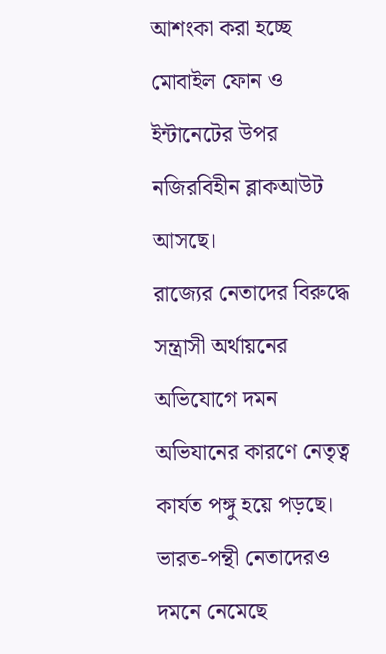আশংকা করা হচ্ছে মোবাইল ফোন ও ইন্টানেটের উপর নজিরবিহীন ব্লাকআউট আসছে।
রাজ্যের নেতাদের বিরুদ্ধে সন্ত্রাসী অর্থায়নের অভিযোগে দমন অভিযানের কারণে নেতৃত্ব কার্যত পঙ্গু হয়ে পড়ছে। ভারত-পন্থী নেতাদেরও দমনে নেমেছে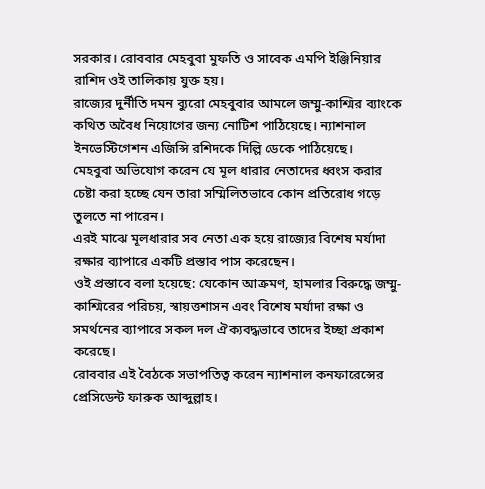সরকার। রোববার মেহবুবা মুফতি ও সাবেক এমপি ইঞ্জিনিয়ার রাশিদ ওই তালিকায় যুক্ত হয়।
রাজ্যের দুর্নীতি দমন ব্যুরো মেহবুবার আমলে জম্মু-কাশ্মির ব্যাংকে কথিত অবৈধ নিয়োগের জন্য নোটিশ পাঠিয়েছে। ন্যাশনাল ইনভেস্টিগেশন এজিন্সি রশিদকে দিল্লি ডেকে পাঠিয়েছে।
মেহবুবা অভিযোগ করেন যে মূল ধারার নেতাদের ধ্বংস করার চেষ্টা করা হচ্ছে যেন তারা সম্মিলিতভাবে কোন প্রতিরোধ গড়ে তুলতে না পারেন।
এরই মাঝে মূলধারার সব নেতা এক হয়ে রাজ্যের বিশেষ মর্যাদা রক্ষার ব্যাপারে একটি প্রস্তাব পাস করেছেন।
ওই প্রস্তাবে বলা হয়েছে: যেকোন আক্রমণ, হামলার বিরুদ্ধে জম্মু-কাশ্মিরের পরিচয়, স্বায়ত্তশাসন এবং বিশেষ মর্যাদা রক্ষা ও সমর্থনের ব্যাপারে সকল দল ঐক্যবদ্ধভাবে তাদের ইচ্ছা প্রকাশ করেছে।
রোববার এই বৈঠকে সভাপতিত্ব করেন ন্যাশনাল কনফারেন্সের প্রেসিডেন্ট ফারুক আব্দুল্লাহ।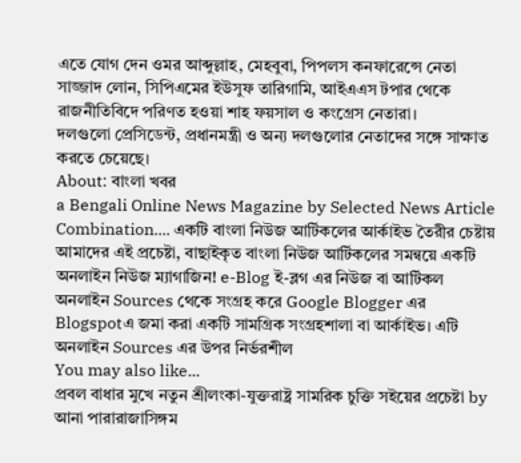এতে যোগ দেন ওমর আব্দুল্লাহ, মেহবুবা, পিপলস কনফারেন্সে নেতা সাজ্জাদ লোন, সিপিএমের ইউসুফ তারিগামি, আইএএস টপার থেকে রাজনীতিবিদে পরিণত হওয়া শাহ ফয়সাল ও কংগ্রেস নেতারা।
দলগুলো প্রেসিডেন্ট, প্রধানমন্ত্রী ও অন্য দলগুলোর নেতাদের সঙ্গে সাক্ষাত করতে চেয়েছে।
About: বাংলা খবর
a Bengali Online News Magazine by Selected News Article Combination.... একটি বাংলা নিউজ আর্টিকলের আর্কাইভ তৈরীর চেষ্টায় আমাদের এই প্রচেষ্টা, বাছাইকৃত বাংলা নিউজ আর্টিকলের সমন্বয়ে একটি অনলাইন নিউজ ম্যাগাজিন! e-Blog ই-ব্লগ এর নিউজ বা আর্টিকল অনলাইন Sources থেকে সংগ্রহ করে Google Blogger এর Blogspotএ জমা করা একটি সামগ্রিক সংগ্রহশালা বা আর্কাইভ। এটি অনলাইন Sources এর উপর নির্ভরশীল
You may also like...
প্রবল বাধার মুখে নতুন শ্রীলংকা-যুক্তরাষ্ট্র সামরিক চুক্তি সইয়ের প্রচেষ্টা by আনা পারারাজাসিঙ্গম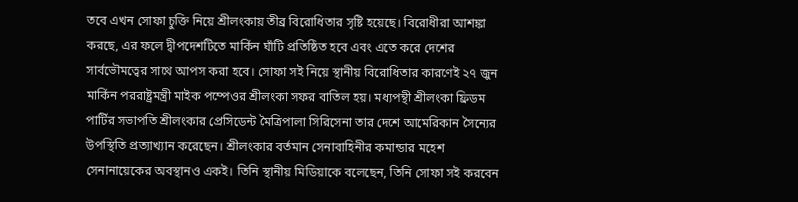তবে এখন সোফা চুক্তি নিয়ে শ্রীলংকায় তীব্র বিরোধিতার সৃষ্টি হয়েছে। বিরোধীরা আশঙ্কা করছে, এর ফলে দ্বীপদেশটিতে মার্কিন ঘাঁটি প্রতিষ্ঠিত হবে এবং এতে করে দেশের সার্বভৌমত্বের সাথে আপস করা হবে। সোফা সই নিয়ে স্থানীয় বিরোধিতার কারণেই ২৭ জুন মার্কিন পররাষ্ট্রমন্ত্রী মাইক পম্পেওর শ্রীলংকা সফর বাতিল হয়। মধ্যপন্থী শ্রীলংকা ফ্রিডম পার্টির সভাপতি শ্রীলংকার প্রেসিডেন্ট মৈত্রিপালা সিরিসেনা তার দেশে আমেরিকান সৈন্যের উপস্থিতি প্রত্যাখ্যান করেছেন। শ্রীলংকার বর্তমান সেনাবাহিনীর কমান্ডার মহেশ সেনানায়েকের অবস্থানও একই। তিনি স্থানীয় মিডিয়াকে বলেছেন, তিনি সোফা সই করবেন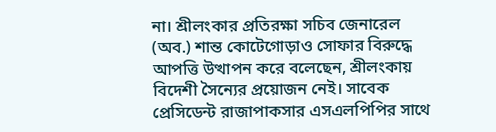না। শ্রীলংকার প্রতিরক্ষা সচিব জেনারেল (অব.) শান্ত কোটেগোড়াও সোফার বিরুদ্ধে আপত্তি উত্থাপন করে বলেছেন, শ্রীলংকায় বিদেশী সৈন্যের প্রয়োজন নেই। সাবেক প্রেসিডেন্ট রাজাপাকসার এসএলপিপির সাথে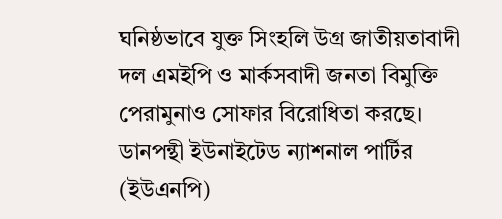ঘনিষ্ঠভাবে যুক্ত সিংহলি উগ্র জাতীয়তাবাদী দল এমইপি ও মার্কসবাদী জনতা বিমুক্তি পেরামুনাও সোফার বিরোধিতা করছে।
ডানপন্থী ইউনাইটেড ন্যাশনাল পার্টির (ইউএনপি)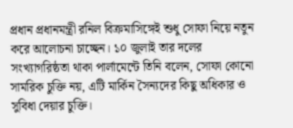প্রধান প্রধানমন্ত্রী রনিল বিক্রমাসিঙ্গেই শুধু সোফা নিয়ে নতুন করে আলোচনা চাচ্ছেন। ১০ জুলাই তার দলের সংখ্যাগরিষ্ঠতা থাকা পার্লামেন্টে তিনি বলেন, সোফা কোনো সামরিক চুক্তি নয়, এটি মার্কিন সৈন্যদের কিছু অধিকার ও সুবিধা দেয়ার চুক্তি।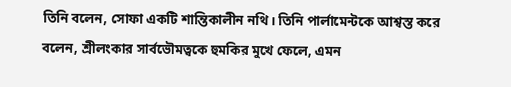তিনি বলেন, সোফা একটি শান্তিকালীন নথি। তিনি পার্লামেন্টকে আশ্বস্ত করে বলেন, শ্রীলংকার সার্বভৌমত্বকে হুমকির মুখে ফেলে, এমন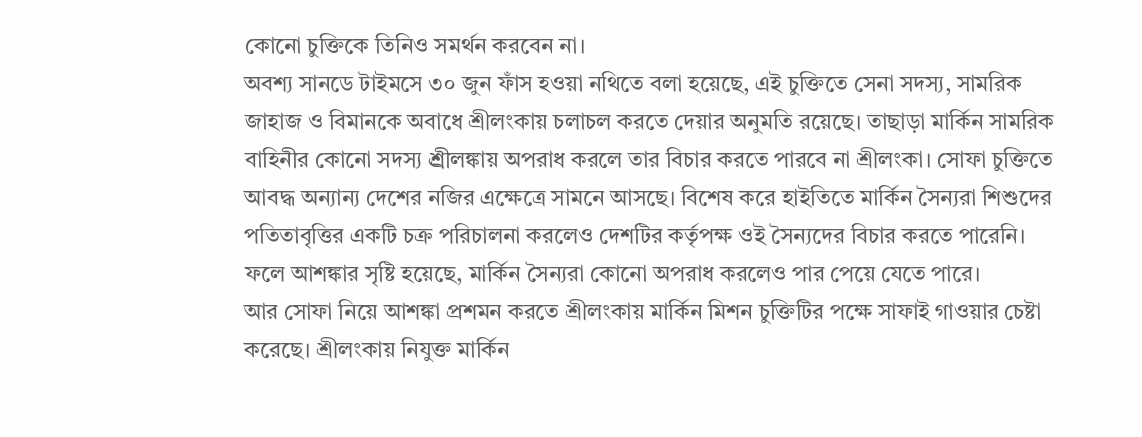কোনো চুক্তিকে তিনিও সমর্থন করবেন না।
অবশ্য সানডে টাইমসে ৩০ জুন ফাঁস হওয়া নথিতে বলা হয়েছে, এই চুক্তিতে সেনা সদস্য, সামরিক জাহাজ ও বিমানকে অবাধে শ্রীলংকায় চলাচল করতে দেয়ার অনুমতি রয়েছে। তাছাড়া মার্কিন সামরিক বাহিনীর কোনো সদস্য শ্র্রীলঙ্কায় অপরাধ করলে তার বিচার করতে পারবে না শ্রীলংকা। সোফা চুক্তিতে আবদ্ধ অন্যান্য দেশের নজির এক্ষেত্রে সামনে আসছে। বিশেষ করে হাইতিতে মার্কিন সৈন্যরা শিশুদের পতিতাবৃত্তির একটি চক্র পরিচালনা করলেও দেশটির কর্তৃপক্ষ ওই সৈন্যদের বিচার করতে পারেনি। ফলে আশঙ্কার সৃষ্টি হয়েছে, মার্কিন সৈন্যরা কোনো অপরাধ করলেও পার পেয়ে যেতে পারে।
আর সোফা নিয়ে আশঙ্কা প্রশমন করতে শ্রীলংকায় মার্কিন মিশন চুক্তিটির পক্ষে সাফাই গাওয়ার চেষ্টা করেছে। শ্রীলংকায় নিযুক্ত মার্কিন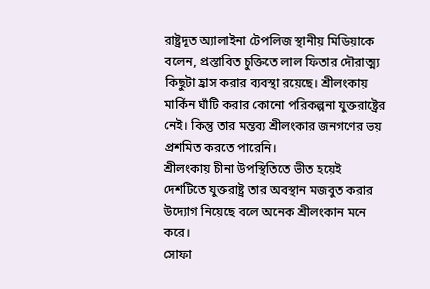রাষ্ট্রদূত অ্যালাইনা টেপলিজ স্থানীয় মিডিয়াকে বলেন, প্রস্তাবিত চুক্তিতে লাল ফিতার দৌরাত্ম্য কিছুটা হ্রাস করার ব্যবস্থা রয়েছে। শ্রীলংকায় মার্কিন ঘাঁটি করার কোনো পরিকল্পনা যুক্তরাষ্ট্রের নেই। কিন্তু তার মন্তব্য শ্রীলংকার জনগণের ভয় প্রশমিত করতে পারেনি।
শ্রীলংকায় চীনা উপস্থিতিতে ভীত হয়েই দেশটিতে যুক্তরাষ্ট্র তার অবস্থান মজবুত করার উদ্যোগ নিয়েছে বলে অনেক শ্রীলংকান মনে করে।
সোফা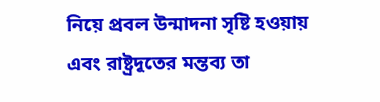নিয়ে প্রবল উন্মাদনা সৃষ্টি হওয়ায় এবং রাষ্ট্রদূতের মন্তব্য তা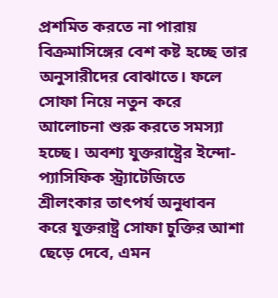প্রশমিত করতে না পারায় বিক্রমাসিঙ্গের বেশ কষ্ট হচ্ছে তার অনুসারীদের বোঝাতে। ফলে সোফা নিয়ে নতুন করে আলোচনা শুরু করতে সমস্যা হচ্ছে। অবশ্য যুক্তরাষ্ট্রের ইন্দো-প্যাসিফিক স্ট্র্যাটেজিতে শ্রীলংকার তাৎপর্য অনুধাবন করে যুক্তরাষ্ট্র সোফা চুক্তির আশা ছেড়ে দেবে, এমন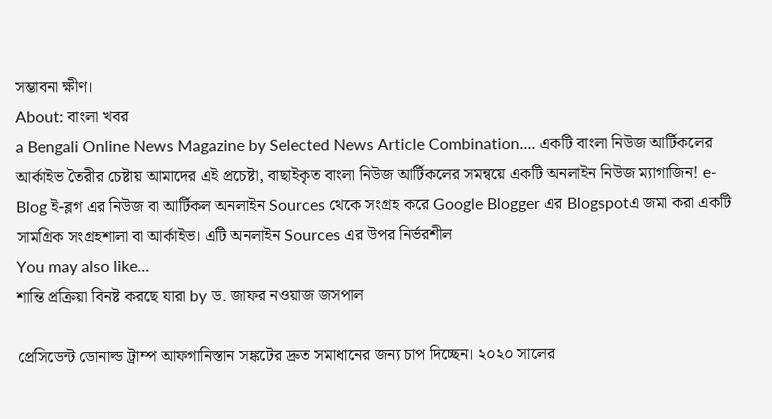সম্ভাবনা ক্ষীণ।
About: বাংলা খবর
a Bengali Online News Magazine by Selected News Article Combination.... একটি বাংলা নিউজ আর্টিকলের আর্কাইভ তৈরীর চেষ্টায় আমাদের এই প্রচেষ্টা, বাছাইকৃত বাংলা নিউজ আর্টিকলের সমন্বয়ে একটি অনলাইন নিউজ ম্যাগাজিন! e-Blog ই-ব্লগ এর নিউজ বা আর্টিকল অনলাইন Sources থেকে সংগ্রহ করে Google Blogger এর Blogspotএ জমা করা একটি সামগ্রিক সংগ্রহশালা বা আর্কাইভ। এটি অনলাইন Sources এর উপর নির্ভরশীল
You may also like...
শান্তি প্রক্রিয়া বিনষ্ট করছে যারা by ড. জাফর নওয়াজ জসপাল

প্রেসিডেন্ট ডোনাল্ড ট্রাম্প আফগানিস্তান সঙ্কটের দ্রুত সমাধানের জন্য চাপ দিচ্ছেন। ২০২০ সালের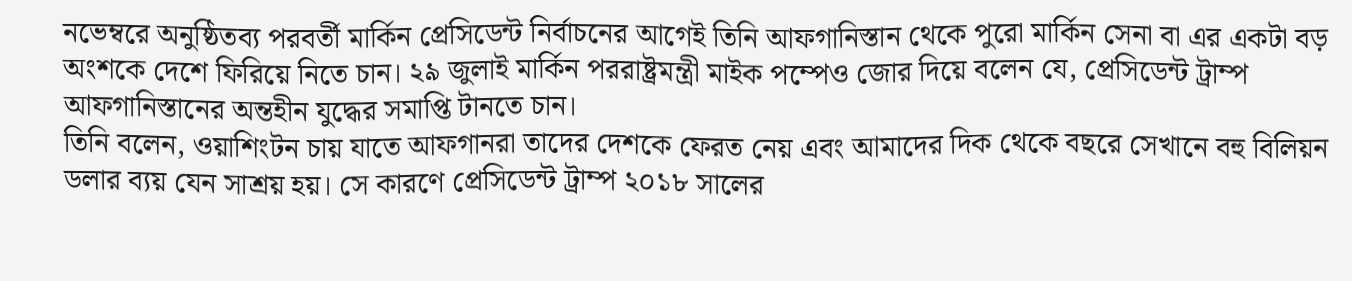নভেম্বরে অনুষ্ঠিতব্য পরবর্তী মার্কিন প্রেসিডেন্ট নির্বাচনের আগেই তিনি আফগানিস্তান থেকে পুরো মার্কিন সেনা বা এর একটা বড় অংশকে দেশে ফিরিয়ে নিতে চান। ২৯ জুলাই মার্কিন পররাষ্ট্রমন্ত্রী মাইক পম্পেও জোর দিয়ে বলেন যে, প্রেসিডেন্ট ট্রাম্প আফগানিস্তানের অন্তহীন যুদ্ধের সমাপ্তি টানতে চান।
তিনি বলেন, ওয়াশিংটন চায় যাতে আফগানরা তাদের দেশকে ফেরত নেয় এবং আমাদের দিক থেকে বছরে সেখানে বহু বিলিয়ন ডলার ব্যয় যেন সাশ্রয় হয়। সে কারণে প্রেসিডেন্ট ট্রাম্প ২০১৮ সালের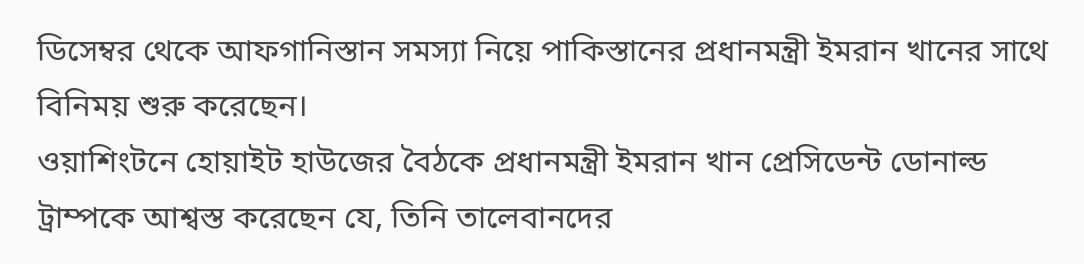ডিসেম্বর থেকে আফগানিস্তান সমস্যা নিয়ে পাকিস্তানের প্রধানমন্ত্রী ইমরান খানের সাথে বিনিময় শুরু করেছেন।
ওয়াশিংটনে হোয়াইট হাউজের বৈঠকে প্রধানমন্ত্রী ইমরান খান প্রেসিডেন্ট ডোনাল্ড ট্রাম্পকে আশ্বস্ত করেছেন যে, তিনি তালেবানদের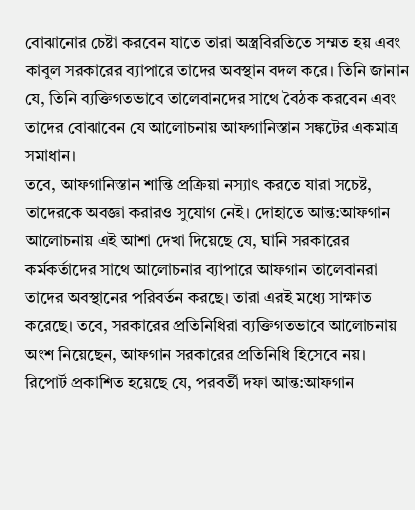বোঝানোর চেষ্টা করবেন যাতে তারা অস্ত্রবিরতিতে সম্মত হয় এবং কাবুল সরকারের ব্যাপারে তাদের অবস্থান বদল করে। তিনি জানান যে, তিনি ব্যক্তিগতভাবে তালেবানদের সাথে বৈঠক করবেন এবং তাদের বোঝাবেন যে আলোচনায় আফগানিস্তান সঙ্কটের একমাত্র সমাধান।
তবে, আফগানিস্তান শান্তি প্রক্রিয়া নস্যাৎ করতে যারা সচেষ্ট, তাদেরকে অবজ্ঞা করারও সুযোগ নেই। দোহাতে আন্ত:আফগান আলোচনায় এই আশা দেখা দিয়েছে যে, ঘানি সরকারের কর্মকর্তাদের সাথে আলোচনার ব্যাপারে আফগান তালেবানরা তাদের অবস্থানের পরিবর্তন করছে। তারা এরই মধ্যে সাক্ষাত করেছে। তবে, সরকারের প্রতিনিধিরা ব্যক্তিগতভাবে আলোচনায় অংশ নিয়েছেন, আফগান সরকারের প্রতিনিধি হিসেবে নয়।
রিপোর্ট প্রকাশিত হয়েছে যে, পরবর্তী দফা আন্ত:আফগান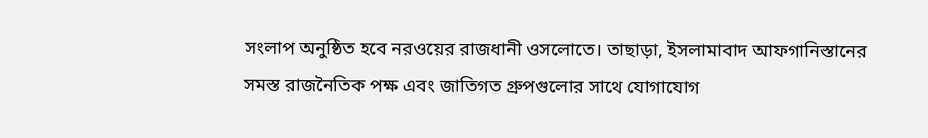সংলাপ অনুষ্ঠিত হবে নরওয়ের রাজধানী ওসলোতে। তাছাড়া, ইসলামাবাদ আফগানিস্তানের সমস্ত রাজনৈতিক পক্ষ এবং জাতিগত গ্রুপগুলোর সাথে যোগাযোগ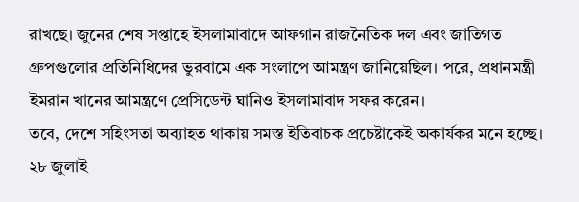রাখছে। জুনের শেষ সপ্তাহে ইসলামাবাদে আফগান রাজনৈতিক দল এবং জাতিগত গ্রুপগুলোর প্রতিনিধিদের ভুরবামে এক সংলাপে আমন্ত্রণ জানিয়েছিল। পরে, প্রধানমন্ত্রী ইমরান খানের আমন্ত্রণে প্রেসিডেন্ট ঘানিও ইসলামাবাদ সফর করেন।
তবে, দেশে সহিংসতা অব্যাহত থাকায় সমস্ত ইতিবাচক প্রচেষ্টাকেই অকার্যকর মনে হচ্ছে। ২৮ জুলাই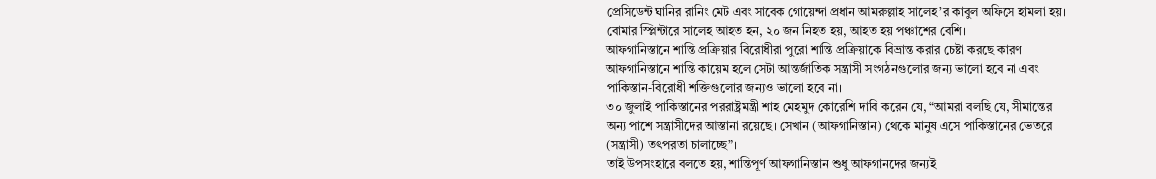প্রেসিডেন্ট ঘানির রানিং মেট এবং সাবেক গোয়েন্দা প্রধান আমরুল্লাহ সালেহ’র কাবুল অফিসে হামলা হয়। বোমার স্প্লিন্টারে সালেহ আহত হন, ২০ জন নিহত হয়, আহত হয় পঞ্চাশের বেশি।
আফগানিস্তানে শান্তি প্রক্রিয়ার বিরোধীরা পুরো শান্তি প্রক্রিয়াকে বিভ্রান্ত করার চেষ্টা করছে কারণ আফগানিস্তানে শান্তি কায়েম হলে সেটা আন্তর্জাতিক সন্ত্রাসী সংগঠনগুলোর জন্য ভালো হবে না এবং পাকিস্তান-বিরোধী শক্তিগুলোর জন্যও ভালো হবে না।
৩০ জুলাই পাকিস্তানের পররাষ্ট্রমন্ত্রী শাহ মেহমুদ কোরেশি দাবি করেন যে, “আমরা বলছি যে, সীমান্তের অন্য পাশে সন্ত্রাসীদের আস্তানা রয়েছে। সেখান (আফগানিস্তান) থেকে মানুষ এসে পাকিস্তানের ভেতরে (সন্ত্রাসী) তৎপরতা চালাচ্ছে”।
তাই উপসংহারে বলতে হয়, শান্তিপূর্ণ আফগানিস্তান শুধু আফগানদের জন্যই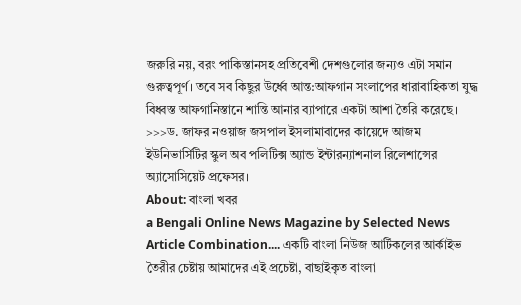জরুরি নয়, বরং পাকিস্তানসহ প্রতিবেশী দেশগুলোর জন্যও এটা সমান গুরুত্বপূর্ণ। তবে সব কিছুর উর্ধ্বে আন্ত:আফগান সংলাপের ধারাবাহিকতা যুদ্ধ বিধ্বস্ত আফগানিস্তানে শান্তি আনার ব্যাপারে একটা আশা তৈরি করেছে।
>>>ড. জাফর নওয়াজ জসপাল ইসলামাবাদের কায়েদে আজম ইউনিভার্সিটির স্কুল অব পলিটিক্স অ্যান্ড ইন্টারন্যাশনাল রিলেশান্সের অ্যাসোসিয়েট প্রফেসর।
About: বাংলা খবর
a Bengali Online News Magazine by Selected News Article Combination.... একটি বাংলা নিউজ আর্টিকলের আর্কাইভ তৈরীর চেষ্টায় আমাদের এই প্রচেষ্টা, বাছাইকৃত বাংলা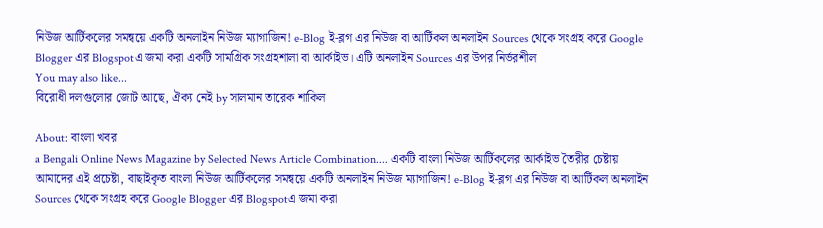নিউজ আর্টিকলের সমন্বয়ে একটি অনলাইন নিউজ ম্যাগাজিন! e-Blog ই-ব্লগ এর নিউজ বা আর্টিকল অনলাইন Sources থেকে সংগ্রহ করে Google Blogger এর Blogspotএ জমা করা একটি সামগ্রিক সংগ্রহশালা বা আর্কাইভ। এটি অনলাইন Sources এর উপর নির্ভরশীল
You may also like...
বিরোধী দলগুলোর জোট আছে, ঐক্য নেই by সালমান তারেক শাকিল

About: বাংলা খবর
a Bengali Online News Magazine by Selected News Article Combination.... একটি বাংলা নিউজ আর্টিকলের আর্কাইভ তৈরীর চেষ্টায় আমাদের এই প্রচেষ্টা, বাছাইকৃত বাংলা নিউজ আর্টিকলের সমন্বয়ে একটি অনলাইন নিউজ ম্যাগাজিন! e-Blog ই-ব্লগ এর নিউজ বা আর্টিকল অনলাইন Sources থেকে সংগ্রহ করে Google Blogger এর Blogspotএ জমা করা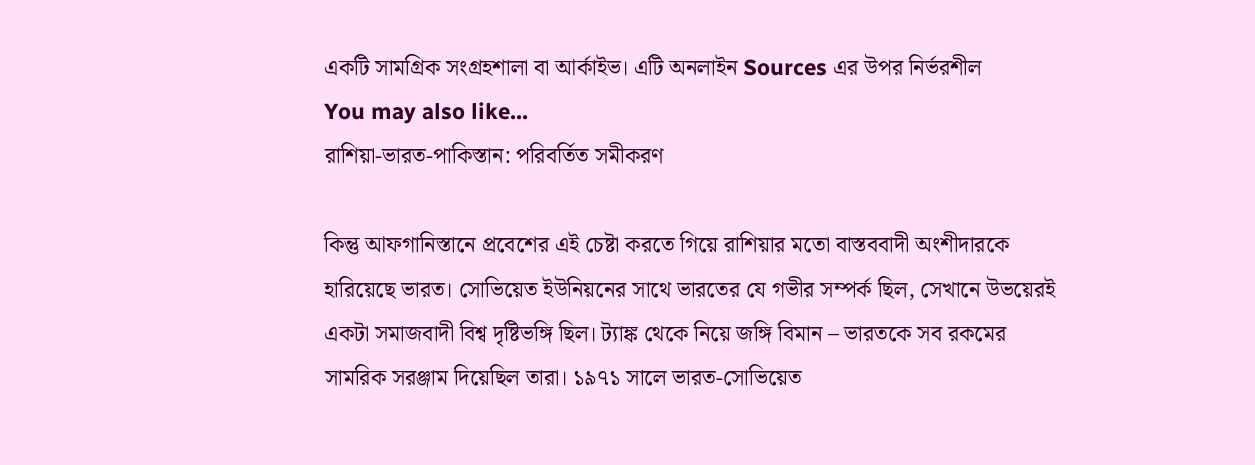একটি সামগ্রিক সংগ্রহশালা বা আর্কাইভ। এটি অনলাইন Sources এর উপর নির্ভরশীল
You may also like...
রাশিয়া-ভারত-পাকিস্তান: পরিবর্তিত সমীকরণ

কিন্তু আফগানিস্তানে প্রবেশের এই চেষ্টা করতে গিয়ে রাশিয়ার মতো বাস্তববাদী অংশীদারকে হারিয়েছে ভারত। সোভিয়েত ইউনিয়নের সাথে ভারতের যে গভীর সম্পর্ক ছিল, সেখানে উভয়েরই একটা সমাজবাদী বিশ্ব দৃষ্টিভঙ্গি ছিল। ট্যাঙ্ক থেকে নিয়ে জঙ্গি বিমান – ভারতকে সব রকমের সামরিক সরঞ্জাম দিয়েছিল তারা। ১৯৭১ সালে ভারত-সোভিয়েত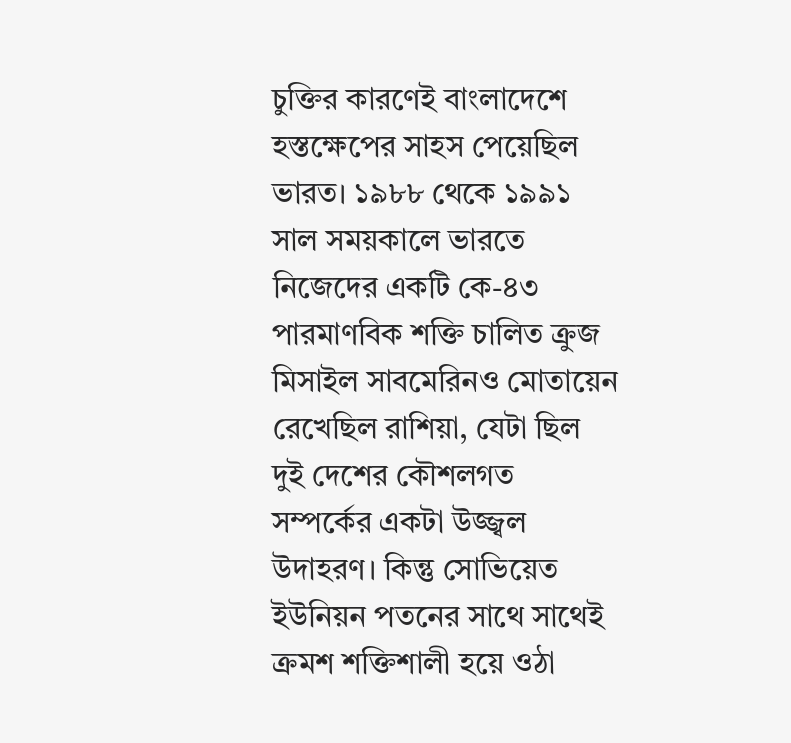চুক্তির কারণেই বাংলাদেশে হস্তক্ষেপের সাহস পেয়েছিল ভারত। ১৯৮৮ থেকে ১৯৯১ সাল সময়কালে ভারতে নিজেদের একটি কে-৪৩ পারমাণবিক শক্তি চালিত ক্রুজ মিসাইল সাবমেরিনও মোতায়েন রেখেছিল রাশিয়া, যেটা ছিল দুই দেশের কৌশলগত সম্পর্কের একটা উজ্জ্বল উদাহরণ। কিন্তু সোভিয়েত ইউনিয়ন পতনের সাথে সাথেই ক্রমশ শক্তিশালী হয়ে ওঠা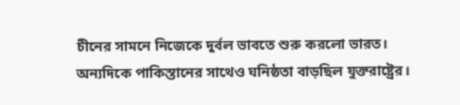চীনের সামনে নিজেকে দুর্বল ভাবতে শুরু করলো ভারত। অন্যদিকে পাকিস্তানের সাথেও ঘনিষ্ঠতা বাড়ছিল যুক্তরাষ্ট্রের।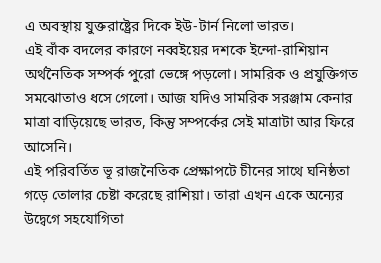এ অবস্থায় যুক্তরাষ্ট্রের দিকে ইউ-টার্ন নিলো ভারত।
এই বাঁক বদলের কারণে নব্বইয়ের দশকে ইন্দো-রাশিয়ান অর্থনৈতিক সম্পর্ক পুরো ভেঙ্গে পড়লো। সামরিক ও প্রযুক্তিগত সমঝোতাও ধসে গেলো। আজ যদিও সামরিক সরঞ্জাম কেনার মাত্রা বাড়িয়েছে ভারত, কিন্তু সম্পর্কের সেই মাত্রাটা আর ফিরে আসেনি।
এই পরিবর্তিত ভূ রাজনৈতিক প্রেক্ষাপটে চীনের সাথে ঘনিষ্ঠতা গড়ে তোলার চেষ্টা করেছে রাশিয়া। তারা এখন একে অন্যের উদ্বেগে সহযোগিতা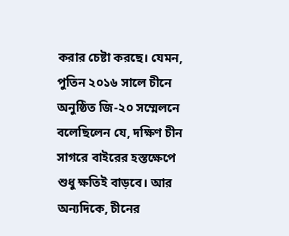করার চেষ্টা করছে। যেমন, পুতিন ২০১৬ সালে চীনে অনুষ্ঠিত জি-২০ সম্মেলনে বলেছিলেন যে, দক্ষিণ চীন সাগরে বাইরের হস্তক্ষেপে শুধু ক্ষতিই বাড়বে। আর অন্যদিকে, চীনের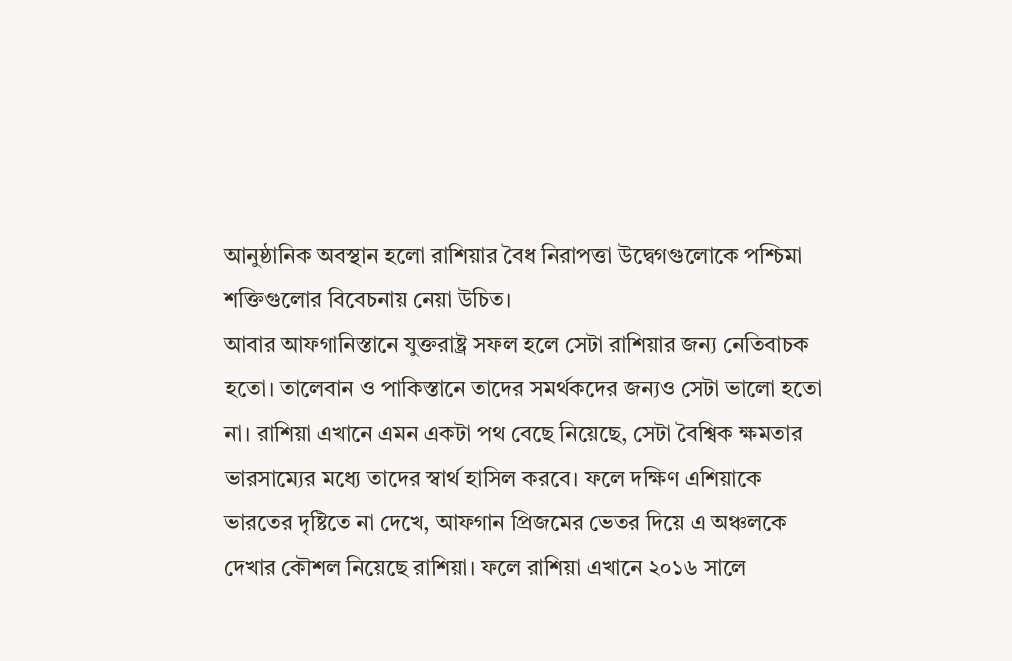আনুষ্ঠানিক অবস্থান হলো রাশিয়ার বৈধ নিরাপত্তা উদ্বেগগুলোকে পশ্চিমা শক্তিগুলোর বিবেচনায় নেয়া উচিত।
আবার আফগানিস্তানে যুক্তরাষ্ট্র সফল হলে সেটা রাশিয়ার জন্য নেতিবাচক হতো। তালেবান ও পাকিস্তানে তাদের সমর্থকদের জন্যও সেটা ভালো হতো না। রাশিয়া এখানে এমন একটা পথ বেছে নিয়েছে, সেটা বৈশ্বিক ক্ষমতার ভারসাম্যের মধ্যে তাদের স্বার্থ হাসিল করবে। ফলে দক্ষিণ এশিয়াকে ভারতের দৃষ্টিতে না দেখে, আফগান প্রিজমের ভেতর দিয়ে এ অঞ্চলকে দেখার কৌশল নিয়েছে রাশিয়া। ফলে রাশিয়া এখানে ২০১৬ সালে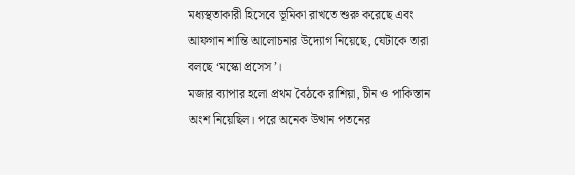মধ্যস্থতাকারী হিসেবে ভূমিকা রাখতে শুরু করেছে এবং আফগান শান্তি আলোচনার উদ্যোগ নিয়েছে, যেটাকে তারা বলছে ‘মস্কো প্রসেস’।
মজার ব্যাপার হলো প্রথম বৈঠকে রাশিয়া, চীন ও পাকিস্তান অংশ নিয়েছিল। পরে অনেক উত্থান পতনের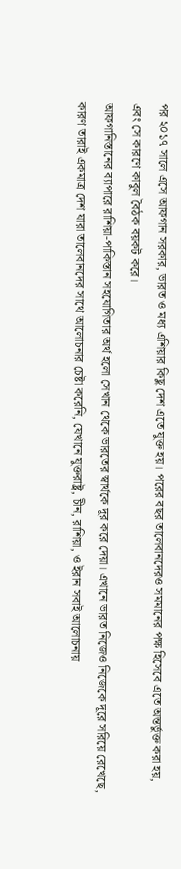পর ২০১৭ সালে এসে আফগান সরকার, ভারত ও মধ্য এশিয়ার কিছু দেশ এতে যুক্ত হয়। পরের বছর তালেবানদেরও সমমানের পক্ষ হিসেবে এতে অন্তর্ভুক্ত করা হয়, এবং সে কারণে কাবুল বৈঠক বয়কট করে।
আফগানিস্তানের ব্যাপারে রাশিয়া-পাকিস্তান সহযোগিতার অর্থ হলো সেখান থেকে ভারতের স্বার্থকে দূর করে দেয়া। এখানে ভারত নিজেও নিজেকে দূরে সরিয়ে রেখেছে, কারণ তারাই একমাত্র দেশ যারা তালেবানদের সাথে আলোচনার চেষ্টা করেনি, যেখানে যুক্তরাষ্ট্র, চীন, রাশিয়া, ও ইরান সবাই আলোচনায়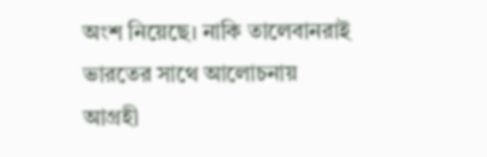অংশ নিয়েছে। নাকি তালেবানরাই ভারতের সাথে আলোচনায় আগ্রহী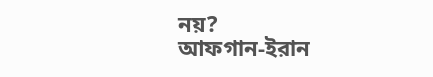নয়?
আফগান-ইরান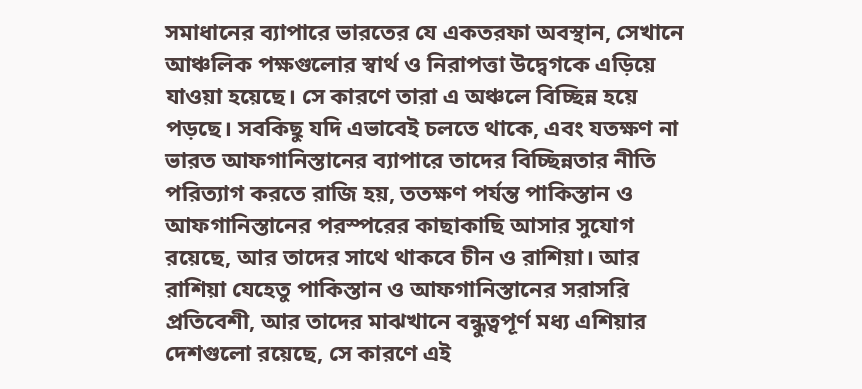সমাধানের ব্যাপারে ভারতের যে একতরফা অবস্থান, সেখানে আঞ্চলিক পক্ষগুলোর স্বার্থ ও নিরাপত্তা উদ্বেগকে এড়িয়ে যাওয়া হয়েছে। সে কারণে তারা এ অঞ্চলে বিচ্ছিন্ন হয়ে পড়ছে। সবকিছু যদি এভাবেই চলতে থাকে, এবং যতক্ষণ না ভারত আফগানিস্তানের ব্যাপারে তাদের বিচ্ছিন্নতার নীতি পরিত্যাগ করতে রাজি হয়, ততক্ষণ পর্যন্ত পাকিস্তান ও আফগানিস্তানের পরস্পরের কাছাকাছি আসার সুযোগ রয়েছে, আর তাদের সাথে থাকবে চীন ও রাশিয়া। আর রাশিয়া যেহেতু পাকিস্তান ও আফগানিস্তানের সরাসরি প্রতিবেশী, আর তাদের মাঝখানে বন্ধুত্বপূর্ণ মধ্য এশিয়ার দেশগুলো রয়েছে, সে কারণে এই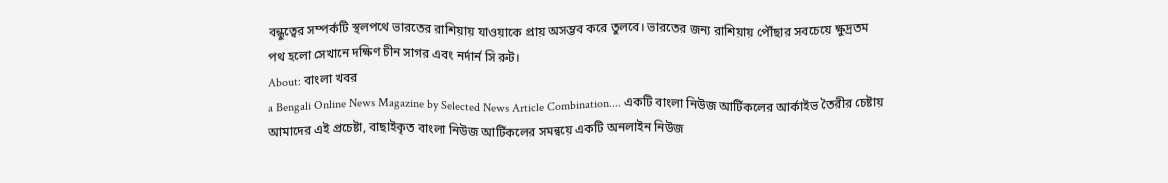বন্ধুত্বের সম্পর্কটি স্থলপথে ভারতের রাশিয়ায় যাওয়াকে প্রায় অসম্ভব করে তুলবে। ভারতের জন্য রাশিয়ায় পৌঁছার সবচেয়ে ক্ষুদ্রতম পথ হলো সেখানে দক্ষিণ চীন সাগর এবং নর্দার্ন সি রুট।
About: বাংলা খবর
a Bengali Online News Magazine by Selected News Article Combination.... একটি বাংলা নিউজ আর্টিকলের আর্কাইভ তৈরীর চেষ্টায় আমাদের এই প্রচেষ্টা, বাছাইকৃত বাংলা নিউজ আর্টিকলের সমন্বয়ে একটি অনলাইন নিউজ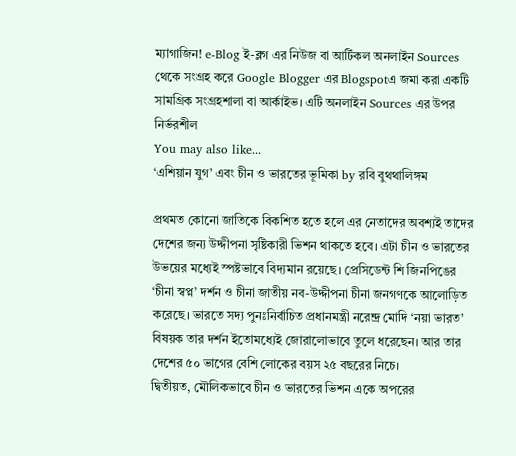ম্যাগাজিন! e-Blog ই-ব্লগ এর নিউজ বা আর্টিকল অনলাইন Sources থেকে সংগ্রহ করে Google Blogger এর Blogspotএ জমা করা একটি সামগ্রিক সংগ্রহশালা বা আর্কাইভ। এটি অনলাইন Sources এর উপর নির্ভরশীল
You may also like...
‘এশিয়ান যুগ’ এবং চীন ও ভারতের ভূমিকা by রবি বুথথালিঙ্গম

প্রথমত কোনো জাতিকে বিকশিত হতে হলে এর নেতাদের অবশ্যই তাদের দেশের জন্য উদ্দীপনা সৃষ্টিকারী ভিশন থাকতে হবে। এটা চীন ও ভারতের উভয়ের মধ্যেই স্পষ্টভাবে বিদ্যমান রয়েছে। প্রেসিডেন্ট শি জিনপিঙের ‘চীনা স্বপ্ন’ দর্শন ও চীনা জাতীয় নব-উদ্দীপনা চীনা জনগণকে আলোড়িত করেছে। ভারতে সদ্য পুনঃনির্বাচিত প্রধানমন্ত্রী নরেন্দ্র মোদি ‘নয়া ভারত’ বিষয়ক তার দর্শন ইতোমধ্যেই জোরালোভাবে তুলে ধরেছেন। আর তার দেশের ৫০ ভাগের বেশি লোকের বয়স ২৫ বছরের নিচে।
দ্বিতীয়ত, মৌলিকভাবে চীন ও ভারতের ভিশন একে অপরের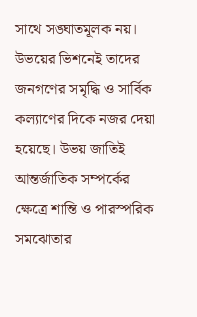সাথে সঙ্ঘাতমূলক নয়। উভয়ের ভিশনেই তাদের জনগণের সমৃদ্ধি ও সার্বিক কল্যাণের দিকে নজর দেয়া হয়েছে। উভয় জাতিই আন্তর্জাতিক সম্পর্কের ক্ষেত্রে শান্তি ও পারস্পরিক সমঝোতার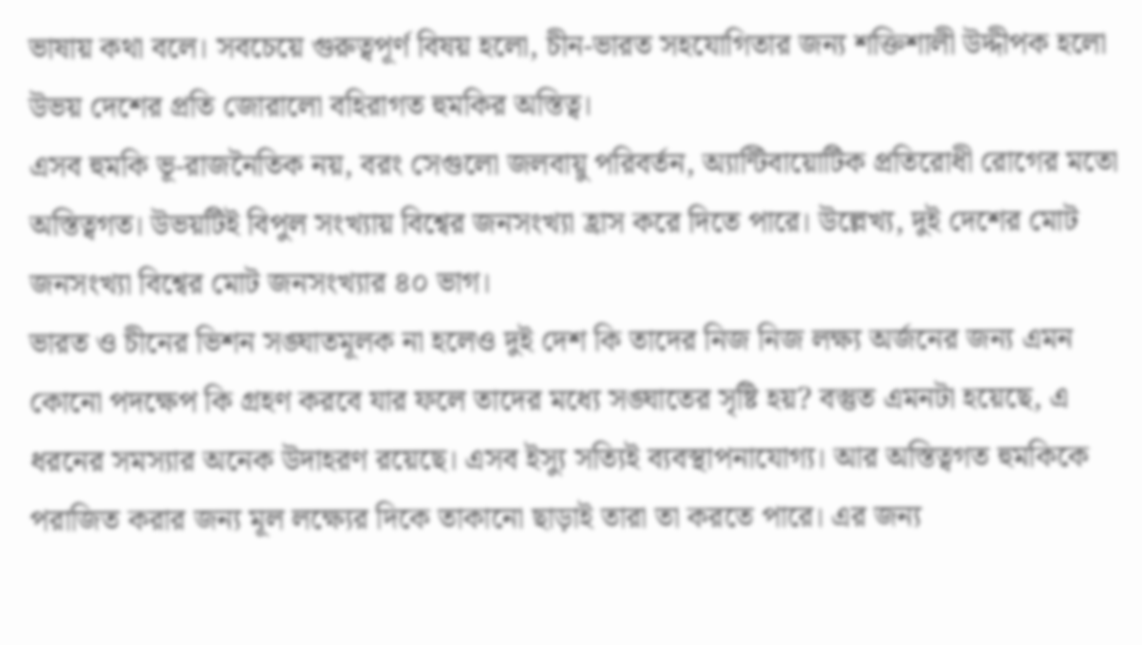ভাষায় কথা বলে। সবচেয়ে গুরুত্বপূর্ণ বিষয় হলো, চীন-ভারত সহযোগিতার জন্য শক্তিশালী উদ্দীপক হলো উভয় দেশের প্রতি জোরালো বহিরাগত হুমকির অস্তিত্ব।
এসব হুমকি ভূ-রাজনৈতিক নয়, বরং সেগুলো জলবায়ু পরিবর্তন, অ্যান্টিবায়োটিক প্রতিরোধী রোগের মতো অস্তিত্বগত। উভয়টিই বিপুল সংখ্যায় বিশ্বের জনসংখ্যা হ্রাস করে দিতে পারে। উল্লেখ্য, দুই দেশের মোট জনসংখ্যা বিশ্বের মোট জনসংখ্যার ৪০ ভাগ।
ভারত ও চীনের ভিশন সঙ্ঘাতমূলক না হলেও দুই দেশ কি তাদের নিজ নিজ লক্ষ্য অর্জনের জন্য এমন কোনো পদক্ষেপ কি গ্রহণ করবে যার ফলে তাদের মধ্যে সঙ্ঘাতের সৃষ্টি হয়? বস্তুত এমনটা হয়েছে, এ ধরনের সমস্যার অনেক উদাহরণ রয়েছে। এসব ইস্যু সত্যিই ব্যবস্থাপনাযোগ্য। আর অস্তিত্বগত হুমকিকে পরাজিত করার জন্য মূল লক্ষ্যের দিকে তাকানো ছাড়াই তারা তা করতে পারে। এর জন্য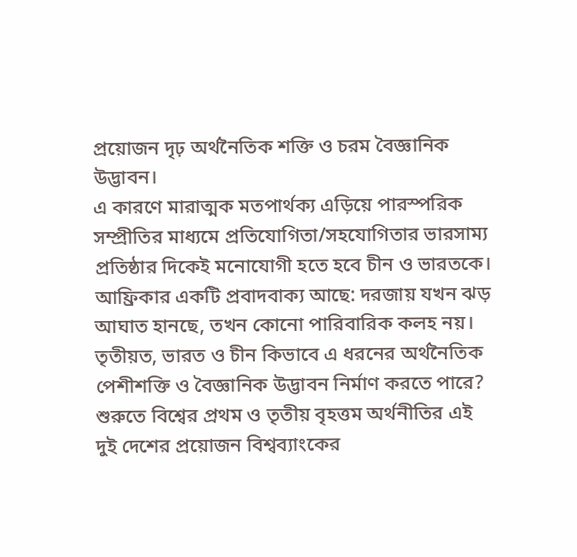প্রয়োজন দৃঢ় অর্থনৈতিক শক্তি ও চরম বৈজ্ঞানিক উদ্ভাবন।
এ কারণে মারাত্মক মতপার্থক্য এড়িয়ে পারস্পরিক সম্প্রীতির মাধ্যমে প্রতিযোগিতা/সহযোগিতার ভারসাম্য প্রতিষ্ঠার দিকেই মনোযোগী হতে হবে চীন ও ভারতকে। আফ্রিকার একটি প্রবাদবাক্য আছে: দরজায় যখন ঝড় আঘাত হানছে, তখন কোনো পারিবারিক কলহ নয়।
তৃতীয়ত, ভারত ও চীন কিভাবে এ ধরনের অর্থনৈতিক পেশীশক্তি ও বৈজ্ঞানিক উদ্ভাবন নির্মাণ করতে পারে? শুরুতে বিশ্বের প্রথম ও তৃতীয় বৃহত্তম অর্থনীতির এই দুই দেশের প্রয়োজন বিশ্বব্যাংকের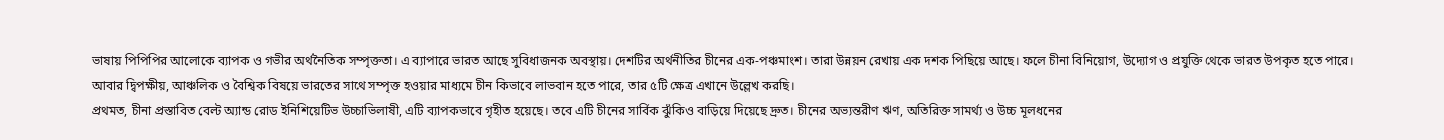ভাষায় পিপিপির আলোকে ব্যাপক ও গভীর অর্থনৈতিক সম্পৃক্ততা। এ ব্যাপারে ভারত আছে সুবিধাজনক অবস্থায়। দেশটির অর্থনীতির চীনের এক-পঞ্চমাংশ। তারা উন্নয়ন রেখায় এক দশক পিছিয়ে আছে। ফলে চীনা বিনিয়োগ, উদ্যোগ ও প্রযুক্তি থেকে ভারত উপকৃত হতে পারে। আবার দ্বিপক্ষীয়, আঞ্চলিক ও বৈশ্বিক বিষয়ে ভারতের সাথে সম্পৃক্ত হওয়ার মাধ্যমে চীন কিভাবে লাভবান হতে পারে, তার ৫টি ক্ষেত্র এখানে উল্লেখ করছি।
প্রথমত, চীনা প্রস্তাবিত বেল্ট অ্যান্ড রোড ইনিশিয়েটিভ উচ্চাভিলাষী, এটি ব্যাপকভাবে গৃহীত হয়েছে। তবে এটি চীনের সার্বিক ঝুঁকিও বাড়িয়ে দিয়েছে দ্রুত। চীনের অভ্যন্তরীণ ঋণ, অতিরিক্ত সামর্থ্য ও উচ্চ মূলধনের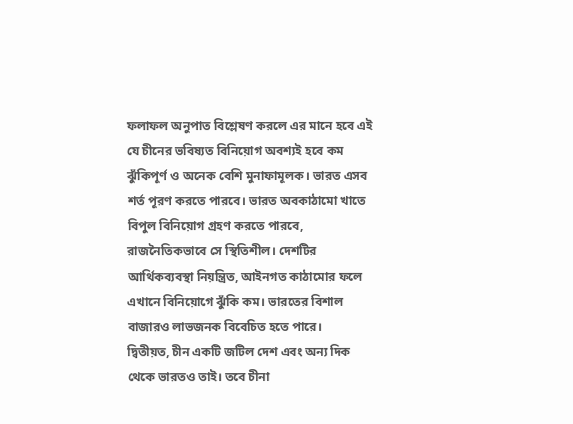ফলাফল অনুপাত বিশ্লেষণ করলে এর মানে হবে এই যে চীনের ভবিষ্যত বিনিয়োগ অবশ্যই হবে কম ঝুঁকিপূর্ণ ও অনেক বেশি মুনাফামূলক। ভারত এসব শর্ত পূরণ করতে পারবে। ভারত অবকাঠামো খাতে বিপুল বিনিয়োগ গ্রহণ করতে পারবে, রাজনৈতিকভাবে সে স্থিতিশীল। দেশটির আর্থিকব্যবস্থা নিয়ন্ত্রিত, আইনগত কাঠামোর ফলে এখানে বিনিয়োগে ঝুঁকি কম। ভারতের বিশাল বাজারও লাভজনক বিবেচিত হতে পারে।
দ্বিতীয়ত, চীন একটি জটিল দেশ এবং অন্য দিক থেকে ভারতও তাই। তবে চীনা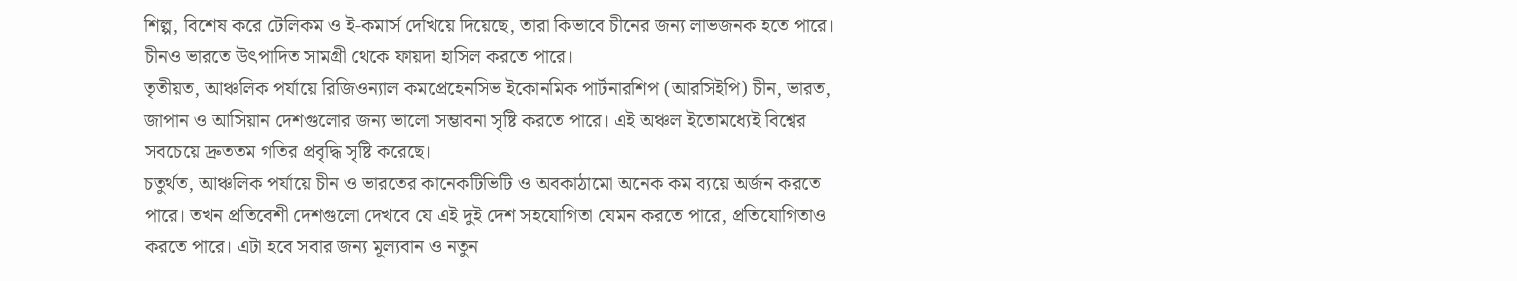শিল্প, বিশেষ করে টেলিকম ও ই-কমার্স দেখিয়ে দিয়েছে, তারা কিভাবে চীনের জন্য লাভজনক হতে পারে। চীনও ভারতে উৎপাদিত সামগ্রী থেকে ফায়দা হাসিল করতে পারে।
তৃতীয়ত, আঞ্চলিক পর্যায়ে রিজিওন্যাল কমপ্রেহেনসিভ ইকোনমিক পার্টনারশিপ (আরসিইপি) চীন, ভারত, জাপান ও আসিয়ান দেশগুলোর জন্য ভালো সম্ভাবনা সৃষ্টি করতে পারে। এই অঞ্চল ইতোমধ্যেই বিশ্বের সবচেয়ে দ্রুততম গতির প্রবৃদ্ধি সৃষ্টি করেছে।
চতুর্থত, আঞ্চলিক পর্যায়ে চীন ও ভারতের কানেকটিভিটি ও অবকাঠামো অনেক কম ব্যয়ে অর্জন করতে পারে। তখন প্রতিবেশী দেশগুলো দেখবে যে এই দুই দেশ সহযোগিতা যেমন করতে পারে, প্রতিযোগিতাও করতে পারে। এটা হবে সবার জন্য মূল্যবান ও নতুন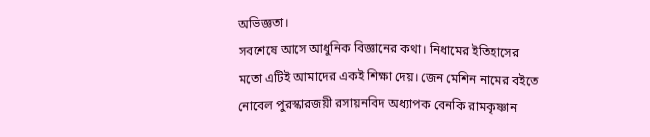অভিজ্ঞতা।
সবশেষে আসে আধুনিক বিজ্ঞানের কথা। নিধামের ইতিহাসের মতো এটিই আমাদের একই শিক্ষা দেয়। জেন মেশিন নামের বইতে নোবেল পুরস্কারজয়ী রসায়নবিদ অধ্যাপক বেনকি রামকৃষ্ণান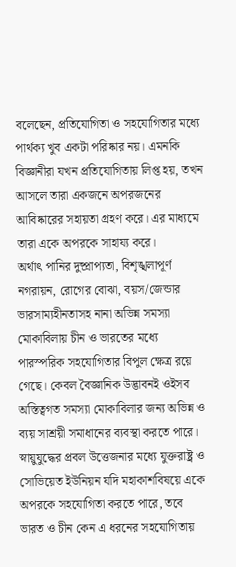বলেছেন, প্রতিযোগিতা ও সহযোগিতার মধ্যে পার্থক্য খুব একটা পরিষ্কার নয়। এমনকি বিজ্ঞানীরা যখন প্রতিযোগিতায় লিপ্ত হয়, তখন আসলে তারা একজনে অপরজনের আবিষ্কারের সহায়তা গ্রহণ করে। এর মাধ্যমে তারা একে অপরকে সাহায্য করে।
অর্থাৎ পানির দুষ্প্রাপ্যতা, বিশৃঙ্খলাপূর্ণ নগরায়ন, রোগের বোঝা, বয়স/জেন্ডার ভারসাম্যহীনতাসহ নানা অভিন্ন সমস্যা মোকাবিলায় চীন ও ভারতের মধ্যে পারস্পরিক সহযোগিতার বিপুল ক্ষেত্র রয়ে গেছে। কেবল বৈজ্ঞানিক উদ্ভাবনই ওইসব অস্তিত্বগত সমস্যা মোকাবিলার জন্য অভিন্ন ও ব্যয় সাশ্রয়ী সমাধানের ব্যবস্থা করতে পারে। স্নায়ুযুদ্ধের প্রবল উত্তেজনার মধ্যে যুক্তরাষ্ট্র ও সোভিয়েত ইউনিয়ন যদি মহাকাশবিষয়ে একে অপরকে সহযোগিতা করতে পারে, তবে ভারত ও চীন কেন এ ধরনের সহযোগিতায়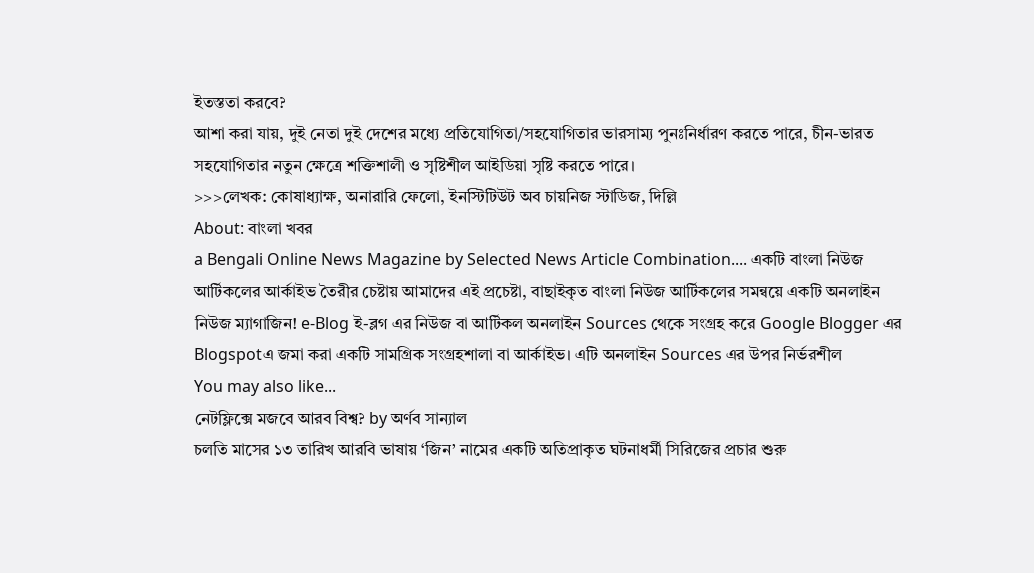ইতস্ততা করবে?
আশা করা যায়, দুই নেতা দুই দেশের মধ্যে প্রতিযোগিতা/সহযোগিতার ভারসাম্য পুনঃনির্ধারণ করতে পারে, চীন-ভারত সহযোগিতার নতুন ক্ষেত্রে শক্তিশালী ও সৃষ্টিশীল আইডিয়া সৃষ্টি করতে পারে।
>>>লেখক: কোষাধ্যাক্ষ, অনারারি ফেলো, ইনস্টিটিউট অব চায়নিজ স্টাডিজ, দিল্লি
About: বাংলা খবর
a Bengali Online News Magazine by Selected News Article Combination.... একটি বাংলা নিউজ আর্টিকলের আর্কাইভ তৈরীর চেষ্টায় আমাদের এই প্রচেষ্টা, বাছাইকৃত বাংলা নিউজ আর্টিকলের সমন্বয়ে একটি অনলাইন নিউজ ম্যাগাজিন! e-Blog ই-ব্লগ এর নিউজ বা আর্টিকল অনলাইন Sources থেকে সংগ্রহ করে Google Blogger এর Blogspotএ জমা করা একটি সামগ্রিক সংগ্রহশালা বা আর্কাইভ। এটি অনলাইন Sources এর উপর নির্ভরশীল
You may also like...
নেটফ্লিক্সে মজবে আরব বিশ্ব? by অর্ণব সান্যাল
চলতি মাসের ১৩ তারিখ আরবি ভাষায় ‘জিন’ নামের একটি অতিপ্রাকৃত ঘটনাধর্মী সিরিজের প্রচার শুরু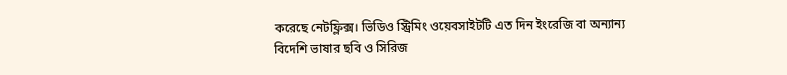করেছে নেটফ্লিক্স। ভিডিও স্ট্রিমিং ওয়েবসাইটটি এত দিন ইংরেজি বা অন্যান্য বিদেশি ভাষার ছবি ও সিরিজ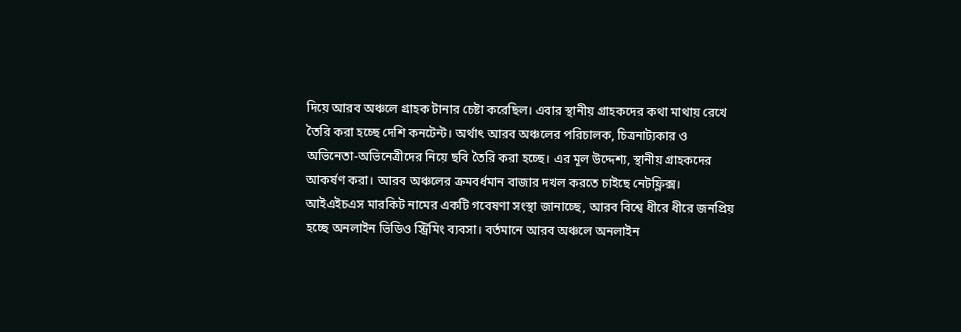দিয়ে আরব অঞ্চলে গ্রাহক টানার চেষ্টা করেছিল। এবার স্থানীয় গ্রাহকদের কথা মাথায় রেখে তৈরি করা হচ্ছে দেশি কনটেন্ট। অর্থাৎ আরব অঞ্চলের পরিচালক, চিত্রনাট্যকার ও অভিনেতা-অভিনেত্রীদের নিয়ে ছবি তৈরি করা হচ্ছে। এর মূল উদ্দেশ্য, স্থানীয় গ্রাহকদের আকর্ষণ করা। আরব অঞ্চলের ক্রমবর্ধমান বাজার দখল করতে চাইছে নেটফ্লিক্স।
আইএইচএস মারকিট নামের একটি গবেষণা সংস্থা জানাচ্ছে, আরব বিশ্বে ধীরে ধীরে জনপ্রিয় হচ্ছে অনলাইন ভিডিও স্ট্রিমিং ব্যবসা। বর্তমানে আরব অঞ্চলে অনলাইন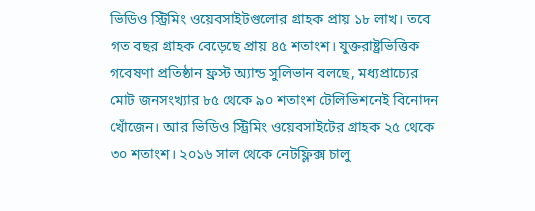ভিডিও স্ট্রিমিং ওয়েবসাইটগুলোর গ্রাহক প্রায় ১৮ লাখ। তবে গত বছর গ্রাহক বেড়েছে প্রায় ৪৫ শতাংশ। যুক্তরাষ্ট্রভিত্তিক গবেষণা প্রতিষ্ঠান ফ্রস্ট অ্যান্ড সুলিভান বলছে, মধ্যপ্রাচ্যের মোট জনসংখ্যার ৮৫ থেকে ৯০ শতাংশ টেলিভিশনেই বিনোদন খোঁজেন। আর ভিডিও স্ট্রিমিং ওয়েবসাইটের গ্রাহক ২৫ থেকে ৩০ শতাংশ। ২০১৬ সাল থেকে নেটফ্লিক্স চালু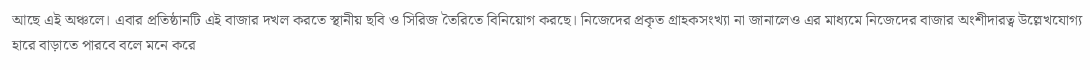আছে এই অঞ্চলে। এবার প্রতিষ্ঠানটি এই বাজার দখল করতে স্থানীয় ছবি ও সিরিজ তৈরিতে বিনিয়োগ করছে। নিজেদের প্রকৃত গ্রাহকসংখ্যা না জানালেও এর মাধ্যমে নিজেদের বাজার অংশীদারত্ব উল্লেখযোগ্য হারে বাড়াতে পারবে বলে মনে করে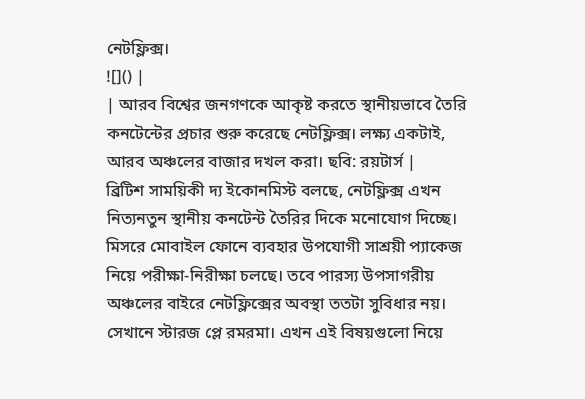নেটফ্লিক্স।
![]() |
| আরব বিশ্বের জনগণকে আকৃষ্ট করতে স্থানীয়ভাবে তৈরি কনটেন্টের প্রচার শুরু করেছে নেটফ্লিক্স। লক্ষ্য একটাই, আরব অঞ্চলের বাজার দখল করা। ছবি: রয়টার্স |
ব্রিটিশ সাময়িকী দ্য ইকোনমিস্ট বলছে, নেটফ্লিক্স এখন নিত্যনতুন স্থানীয় কনটেন্ট তৈরির দিকে মনোযোগ দিচ্ছে। মিসরে মোবাইল ফোনে ব্যবহার উপযোগী সাশ্রয়ী প্যাকেজ নিয়ে পরীক্ষা-নিরীক্ষা চলছে। তবে পারস্য উপসাগরীয় অঞ্চলের বাইরে নেটফ্লিক্সের অবস্থা ততটা সুবিধার নয়। সেখানে স্টারজ প্লে রমরমা। এখন এই বিষয়গুলো নিয়ে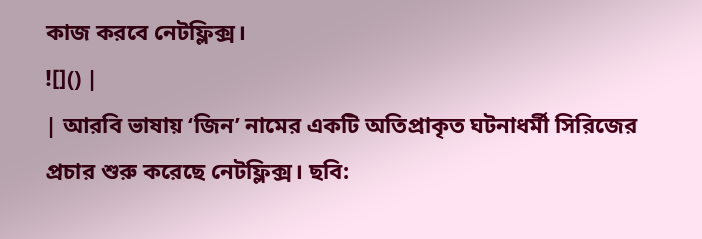কাজ করবে নেটফ্লিক্স।
![]() |
| আরবি ভাষায় ‘জিন’ নামের একটি অতিপ্রাকৃত ঘটনাধর্মী সিরিজের প্রচার শুরু করেছে নেটফ্লিক্স। ছবি: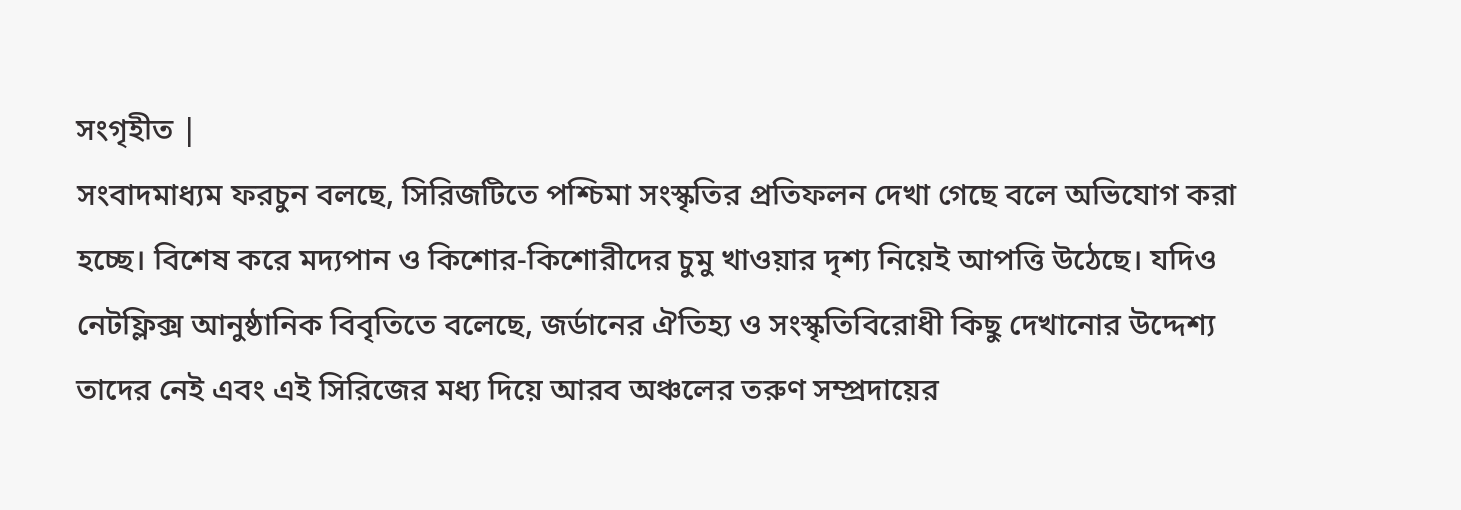সংগৃহীত |
সংবাদমাধ্যম ফরচুন বলছে, সিরিজটিতে পশ্চিমা সংস্কৃতির প্রতিফলন দেখা গেছে বলে অভিযোগ করা হচ্ছে। বিশেষ করে মদ্যপান ও কিশোর-কিশোরীদের চুমু খাওয়ার দৃশ্য নিয়েই আপত্তি উঠেছে। যদিও নেটফ্লিক্স আনুষ্ঠানিক বিবৃতিতে বলেছে, জর্ডানের ঐতিহ্য ও সংস্কৃতিবিরোধী কিছু দেখানোর উদ্দেশ্য তাদের নেই এবং এই সিরিজের মধ্য দিয়ে আরব অঞ্চলের তরুণ সম্প্রদায়ের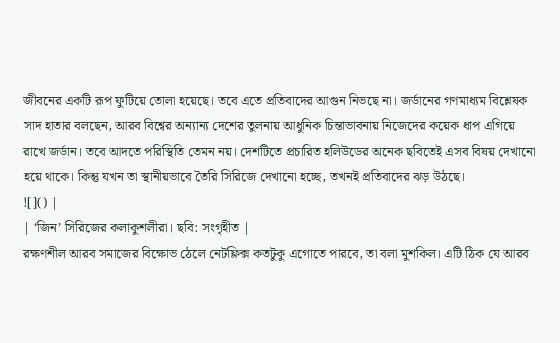জীবনের একটি রূপ ফুটিয়ে তোলা হয়েছে। তবে এতে প্রতিবাদের আগুন নিভছে না। জর্ডানের গণমাধ্যম বিশ্লেষক সাদ হাতার বলছেন, আরব বিশ্বের অন্যান্য দেশের তুলনায় আধুনিক চিন্তাভাবনায় নিজেদের কয়েক ধাপ এগিয়ে রাখে জর্ডান। তবে আদতে পরিস্থিতি তেমন নয়। দেশটিতে প্রচারিত হলিউডের অনেক ছবিতেই এসব বিষয় দেখানো হয়ে থাকে। কিন্তু যখন তা স্থানীয়ভাবে তৈরি সিরিজে দেখানো হচ্ছে, তখনই প্রতিবাদের ঝড় উঠছে।
![]() |
| ‘জিন’ সিরিজের কলাকুশলীরা। ছবি: সংগৃহীত |
রক্ষণশীল আরব সমাজের বিক্ষোভ ঠেলে নেটফ্লিক্স কতটুকু এগোতে পারবে, তা বলা মুশকিল। এটি ঠিক যে আরব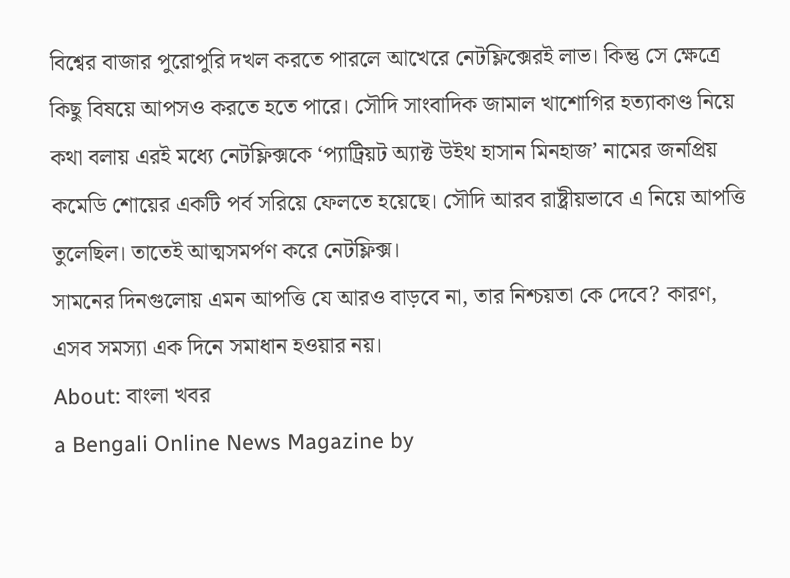বিশ্বের বাজার পুরোপুরি দখল করতে পারলে আখেরে নেটফ্লিক্সেরই লাভ। কিন্তু সে ক্ষেত্রে কিছু বিষয়ে আপসও করতে হতে পারে। সৌদি সাংবাদিক জামাল খাশোগির হত্যাকাণ্ড নিয়ে কথা বলায় এরই মধ্যে নেটফ্লিক্সকে ‘প্যাট্রিয়ট অ্যাক্ট উইথ হাসান মিনহাজ’ নামের জনপ্রিয় কমেডি শোয়ের একটি পর্ব সরিয়ে ফেলতে হয়েছে। সৌদি আরব রাষ্ট্রীয়ভাবে এ নিয়ে আপত্তি তুলেছিল। তাতেই আত্মসমর্পণ করে নেটফ্লিক্স।
সামনের দিনগুলোয় এমন আপত্তি যে আরও বাড়বে না, তার নিশ্চয়তা কে দেবে? কারণ, এসব সমস্যা এক দিনে সমাধান হওয়ার নয়।
About: বাংলা খবর
a Bengali Online News Magazine by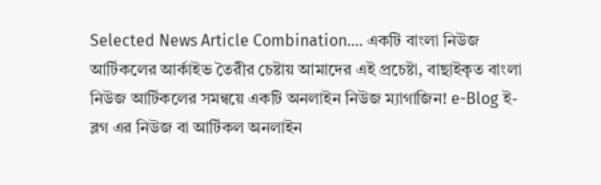Selected News Article Combination.... একটি বাংলা নিউজ আর্টিকলের আর্কাইভ তৈরীর চেষ্টায় আমাদের এই প্রচেষ্টা, বাছাইকৃত বাংলা নিউজ আর্টিকলের সমন্বয়ে একটি অনলাইন নিউজ ম্যাগাজিন! e-Blog ই-ব্লগ এর নিউজ বা আর্টিকল অনলাইন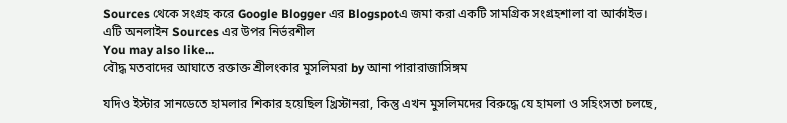Sources থেকে সংগ্রহ করে Google Blogger এর Blogspotএ জমা করা একটি সামগ্রিক সংগ্রহশালা বা আর্কাইভ। এটি অনলাইন Sources এর উপর নির্ভরশীল
You may also like...
বৌদ্ধ মতবাদের আঘাতে রক্তাক্ত শ্রীলংকার মুসলিমরা by আনা পারারাজাসিঙ্গম

যদিও ইস্টার সানডেতে হামলার শিকার হয়েছিল খ্রিস্টানরা, কিন্তু এখন মুসলিমদের বিরুদ্ধে যে হামলা ও সহিংসতা চলছে,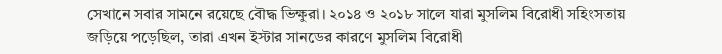সেখানে সবার সামনে রয়েছে বৌদ্ধ ভিক্ষুরা। ২০১৪ ও ২০১৮ সালে যারা মুসলিম বিরোধী সহিংসতায় জড়িয়ে পড়েছিল, তারা এখন ইস্টার সানডের কারণে মুসলিম বিরোধী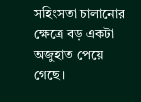সহিংসতা চালানোর ক্ষেত্রে বড় একটা অজুহাত পেয়ে গেছে।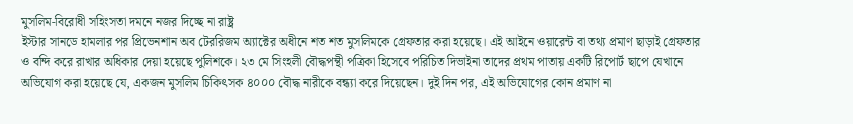মুসলিম-বিরোধী সহিংসতা দমনে নজর দিচ্ছে না রাষ্ট্র
ইস্টার সানডে হামলার পর প্রিভেনশান অব টেররিজম অ্যাক্টের অধীনে শত শত মুসলিমকে গ্রেফতার করা হয়েছে। এই আইনে ওয়ারেন্ট বা তথ্য প্রমাণ ছাড়াই গ্রেফতার ও বন্দি করে রাখার অধিকার দেয়া হয়েছে পুলিশকে। ২৩ মে সিংহলী বৌদ্ধপন্থী পত্রিকা হিসেবে পরিচিত দিভাইনা তাদের প্রথম পাতায় একটি রিপোর্ট ছাপে যেখানে অভিযোগ করা হয়েছে যে, একজন মুসলিম চিকিৎসক ৪০০০ বৌদ্ধ নারীকে বন্ধ্যা করে দিয়েছেন। দুই দিন পর, এই অভিযোগের কোন প্রমাণ না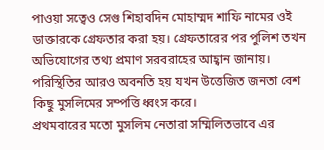পাওয়া সত্বেও সেগু শিহাবদিন মোহাম্মদ শাফি নামের ওই ডাক্তারকে গ্রেফতার করা হয়। গ্রেফতারের পর পুলিশ তখন অভিযোগের তথ্য প্রমাণ সরবরাহের আহ্বান জানায়।
পরিস্থিতির আরও অবনতি হয় যখন উত্তেজিত জনতা বেশ কিছু মুসলিমের সম্পত্তি ধ্বংস করে।
প্রথমবারের মতো মুসলিম নেতারা সম্মিলিতভাবে এর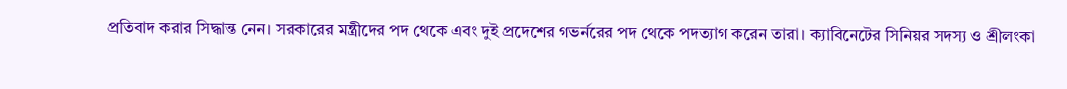প্রতিবাদ করার সিদ্ধান্ত নেন। সরকারের মন্ত্রীদের পদ থেকে এবং দুই প্রদেশের গভর্নরের পদ থেকে পদত্যাগ করেন তারা। ক্যাবিনেটের সিনিয়র সদস্য ও শ্রীলংকা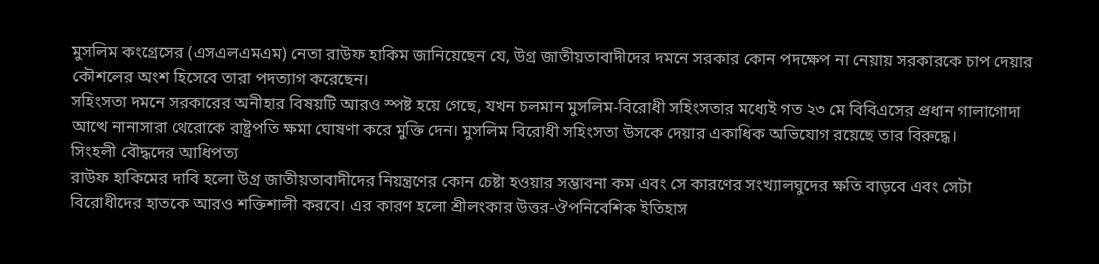মুসলিম কংগ্রেসের (এসএলএমএম) নেতা রাউফ হাকিম জানিয়েছেন যে, উগ্র জাতীয়তাবাদীদের দমনে সরকার কোন পদক্ষেপ না নেয়ায় সরকারকে চাপ দেয়ার কৌশলের অংশ হিসেবে তারা পদত্যাগ করেছেন।
সহিংসতা দমনে সরকারের অনীহার বিষয়টি আরও স্পষ্ট হয়ে গেছে, যখন চলমান মুসলিম-বিরোধী সহিংসতার মধ্যেই গত ২৩ মে বিবিএসের প্রধান গালাগোদা আত্থে নানাসারা থেরোকে রাষ্ট্রপতি ক্ষমা ঘোষণা করে মুক্তি দেন। মুসলিম বিরোধী সহিংসতা উসকে দেয়ার একাধিক অভিযোগ রয়েছে তার বিরুদ্ধে।
সিংহলী বৌদ্ধদের আধিপত্য
রাউফ হাকিমের দাবি হলো উগ্র জাতীয়তাবাদীদের নিয়ন্ত্রণের কোন চেষ্টা হওয়ার সম্ভাবনা কম এবং সে কারণের সংখ্যালঘুদের ক্ষতি বাড়বে এবং সেটা বিরোধীদের হাতকে আরও শক্তিশালী করবে। এর কারণ হলো শ্রীলংকার উত্তর-ঔপনিবেশিক ইতিহাস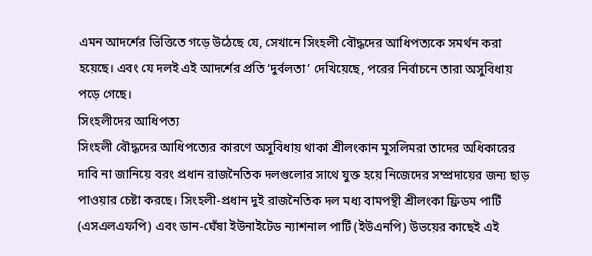এমন আদর্শের ভিত্তিতে গড়ে উঠেছে যে, সেখানে সিংহলী বৌদ্ধদের আধিপত্যকে সমর্থন করা হয়েছে। এবং যে দলই এই আদর্শের প্রতি ‘দুর্বলতা’ দেখিয়েছে, পরের নির্বাচনে তারা অসুবিধায় পড়ে গেছে।
সিংহলীদের আধিপত্য
সিংহলী বৌদ্ধদের আধিপত্যের কারণে অসুবিধায় থাকা শ্রীলংকান মুসলিমরা তাদের অধিকারের দাবি না জানিয়ে বরং প্রধান রাজনৈতিক দলগুলোর সাথে যুক্ত হয়ে নিজেদের সম্প্রদায়ের জন্য ছাড় পাওয়ার চেষ্টা করছে। সিংহলী-প্রধান দুই রাজনৈতিক দল মধ্য বামপন্থী শ্রীলংকা ফ্রিডম পার্টি (এসএলএফপি) এবং ডান-ঘেঁষা ইউনাইটেড ন্যাশনাল পার্টি (ইউএনপি) উভয়ের কাছেই এই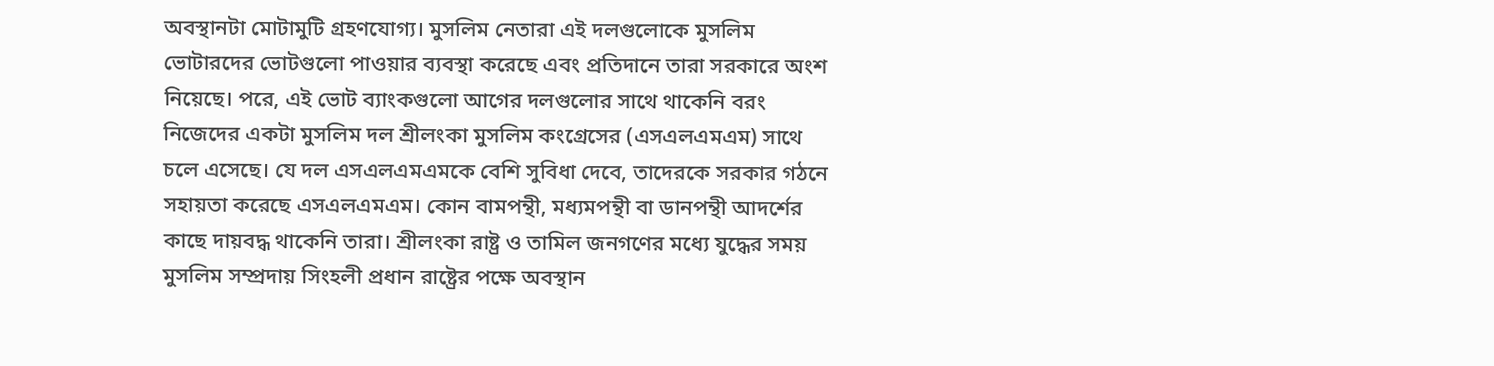অবস্থানটা মোটামুটি গ্রহণযোগ্য। মুসলিম নেতারা এই দলগুলোকে মুসলিম ভোটারদের ভোটগুলো পাওয়ার ব্যবস্থা করেছে এবং প্রতিদানে তারা সরকারে অংশ নিয়েছে। পরে, এই ভোট ব্যাংকগুলো আগের দলগুলোর সাথে থাকেনি বরং নিজেদের একটা মুসলিম দল শ্রীলংকা মুসলিম কংগ্রেসের (এসএলএমএম) সাথে চলে এসেছে। যে দল এসএলএমএমকে বেশি সুবিধা দেবে, তাদেরকে সরকার গঠনে সহায়তা করেছে এসএলএমএম। কোন বামপন্থী, মধ্যমপন্থী বা ডানপন্থী আদর্শের কাছে দায়বদ্ধ থাকেনি তারা। শ্রীলংকা রাষ্ট্র ও তামিল জনগণের মধ্যে যুদ্ধের সময় মুসলিম সম্প্রদায় সিংহলী প্রধান রাষ্ট্রের পক্ষে অবস্থান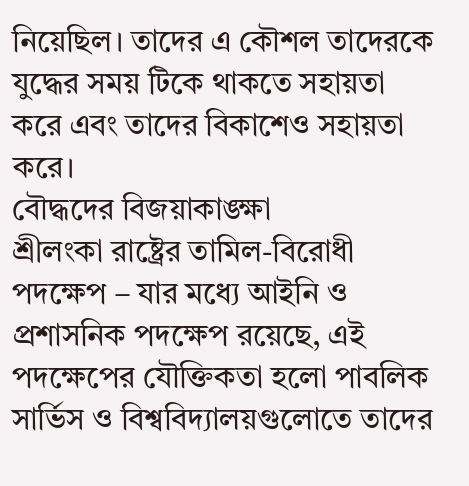নিয়েছিল। তাদের এ কৌশল তাদেরকে যুদ্ধের সময় টিকে থাকতে সহায়তা করে এবং তাদের বিকাশেও সহায়তা করে।
বৌদ্ধদের বিজয়াকাঙ্ক্ষা
শ্রীলংকা রাষ্ট্রের তামিল-বিরোধী পদক্ষেপ – যার মধ্যে আইনি ও প্রশাসনিক পদক্ষেপ রয়েছে, এই পদক্ষেপের যৌক্তিকতা হলো পাবলিক সার্ভিস ও বিশ্ববিদ্যালয়গুলোতে তাদের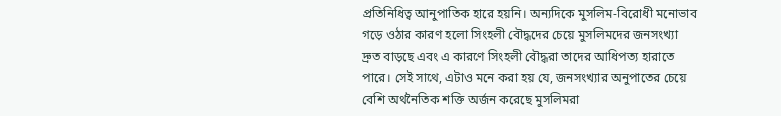প্রতিনিধিত্ব আনুপাতিক হারে হয়নি। অন্যদিকে মুসলিম-বিরোধী মনোভাব গড়ে ওঠার কারণ হলো সিংহলী বৌদ্ধদের চেয়ে মুসলিমদের জনসংখ্যা দ্রুত বাড়ছে এবং এ কারণে সিংহলী বৌদ্ধরা তাদের আধিপত্য হারাতে পারে। সেই সাথে, এটাও মনে করা হয় যে, জনসংখ্যার অনুপাতের চেয়ে বেশি অর্থনৈতিক শক্তি অর্জন করেছে মুসলিমরা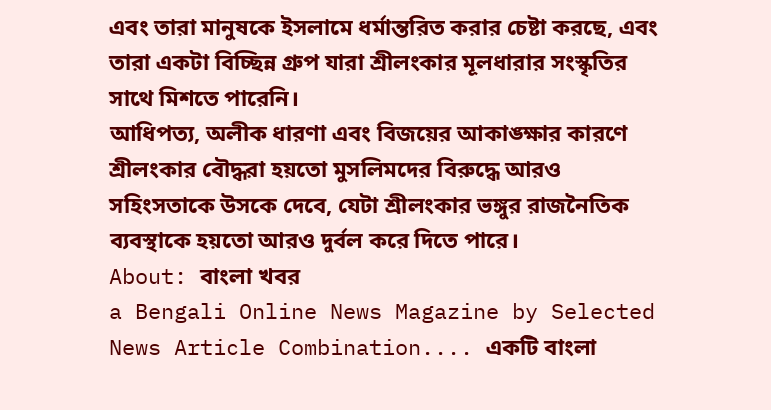এবং তারা মানুষকে ইসলামে ধর্মান্তরিত করার চেষ্টা করছে, এবং তারা একটা বিচ্ছিন্ন গ্রুপ যারা শ্রীলংকার মূলধারার সংস্কৃতির সাথে মিশতে পারেনি।
আধিপত্য, অলীক ধারণা এবং বিজয়ের আকাঙ্ক্ষার কারণে শ্রীলংকার বৌদ্ধরা হয়তো মুসলিমদের বিরুদ্ধে আরও সহিংসতাকে উসকে দেবে, যেটা শ্রীলংকার ভঙ্গুর রাজনৈতিক ব্যবস্থাকে হয়তো আরও দুর্বল করে দিতে পারে।
About: বাংলা খবর
a Bengali Online News Magazine by Selected News Article Combination.... একটি বাংলা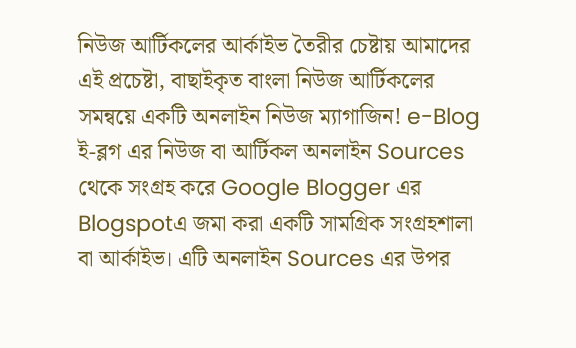নিউজ আর্টিকলের আর্কাইভ তৈরীর চেষ্টায় আমাদের এই প্রচেষ্টা, বাছাইকৃত বাংলা নিউজ আর্টিকলের সমন্বয়ে একটি অনলাইন নিউজ ম্যাগাজিন! e-Blog ই-ব্লগ এর নিউজ বা আর্টিকল অনলাইন Sources থেকে সংগ্রহ করে Google Blogger এর Blogspotএ জমা করা একটি সামগ্রিক সংগ্রহশালা বা আর্কাইভ। এটি অনলাইন Sources এর উপর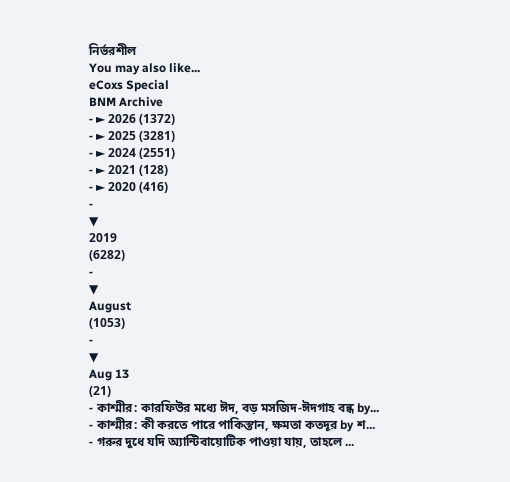নির্ভরশীল
You may also like...
eCoxs Special
BNM Archive
- ► 2026 (1372)
- ► 2025 (3281)
- ► 2024 (2551)
- ► 2021 (128)
- ► 2020 (416)
-
▼
2019
(6282)
-
▼
August
(1053)
-
▼
Aug 13
(21)
- কাশ্মীর: কারফিউর মধ্যে ঈদ, বড় মসজিদ-ঈদগাহ বন্ধ by...
- কাশ্মীর: কী করতে পারে পাকিস্তান, ক্ষমতা কতদূর by শ...
- গরুর দুধে যদি অ্যান্টিবায়োটিক পাওয়া যায়, তাহলে ...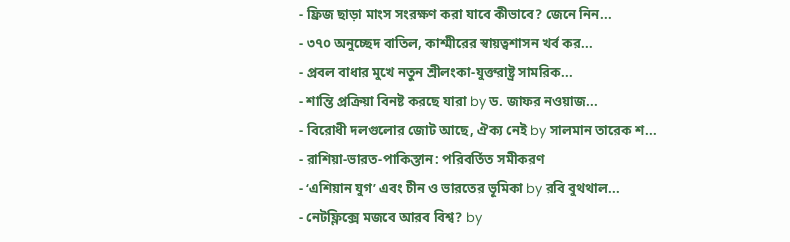- ফ্রিজ ছাড়া মাংস সংরক্ষণ করা যাবে কীভাবে? জেনে নিন...
- ৩৭০ অনুচ্ছেদ বাতিল, কাশ্মীরের স্বায়ত্বশাসন খর্ব কর...
- প্রবল বাধার মুখে নতুন শ্রীলংকা-যুক্তরাষ্ট্র সামরিক...
- শান্তি প্রক্রিয়া বিনষ্ট করছে যারা by ড. জাফর নওয়াজ...
- বিরোধী দলগুলোর জোট আছে, ঐক্য নেই by সালমান তারেক শ...
- রাশিয়া-ভারত-পাকিস্তান: পরিবর্তিত সমীকরণ
- ‘এশিয়ান যুগ’ এবং চীন ও ভারতের ভূমিকা by রবি বুথথাল...
- নেটফ্লিক্সে মজবে আরব বিশ্ব? by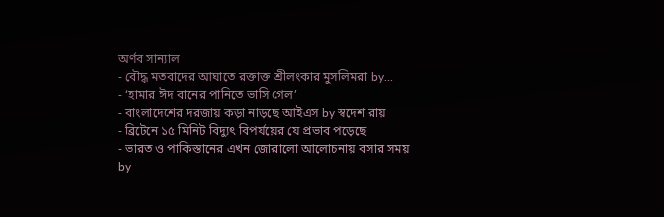অর্ণব সান্যাল
- বৌদ্ধ মতবাদের আঘাতে রক্তাক্ত শ্রীলংকার মুসলিমরা by...
- ‘হামার ঈদ বানের পানিতে ভাসি গেল’
- বাংলাদেশের দরজায় কড়া নাড়ছে আইএস by স্বদেশ রায়
- ব্রিটেনে ১৫ মিনিট বিদ্যুৎ বিপর্যয়ের যে প্রভাব পড়েছে
- ভারত ও পাকিস্তানের এখন জোরালো আলোচনায় বসার সময় by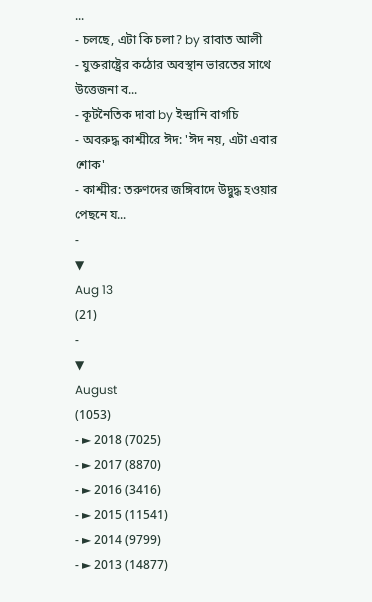...
- চলছে, এটা কি চলা? by রাবাত আলী
- যুক্তরাষ্ট্রের কঠোর অবস্থান ভারতের সাথে উত্তেজনা ব...
- কূটনৈতিক দাবা by ইন্দ্রানি বাগচি
- অবরুদ্ধ কাশ্মীরে ঈদ: 'ঈদ নয়, এটা এবার শোক'
- কাশ্মীর: তরুণদের জঙ্গিবাদে উদ্বুদ্ধ হওয়ার পেছনে য...
-
▼
Aug 13
(21)
-
▼
August
(1053)
- ► 2018 (7025)
- ► 2017 (8870)
- ► 2016 (3416)
- ► 2015 (11541)
- ► 2014 (9799)
- ► 2013 (14877)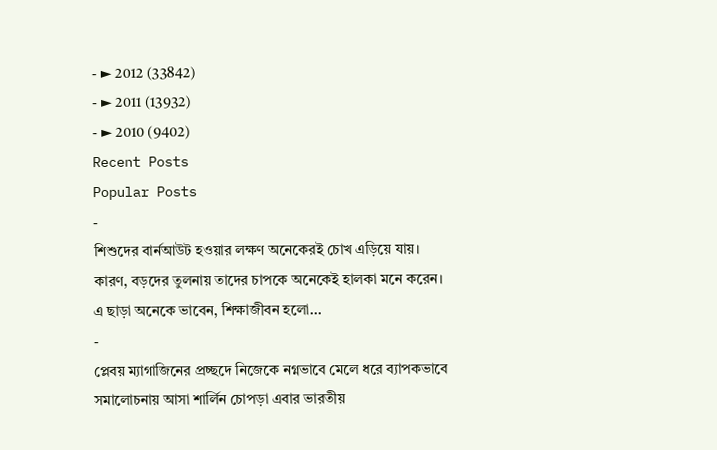- ► 2012 (33842)
- ► 2011 (13932)
- ► 2010 (9402)
Recent Posts
Popular Posts
-
শিশুদের বার্নআউট হওয়ার লক্ষণ অনেকেরই চোখ এড়িয়ে যায়। কারণ, বড়দের তুলনায় তাদের চাপকে অনেকেই হালকা মনে করেন। এ ছাড়া অনেকে ভাবেন, শিক্ষাজীবন হলো...
-
প্লেবয় ম্যাগাজিনের প্রচ্ছদে নিজেকে নগ্নভাবে মেলে ধরে ব্যাপকভাবে সমালোচনায় আসা শার্লিন চোপড়া এবার ভারতীয়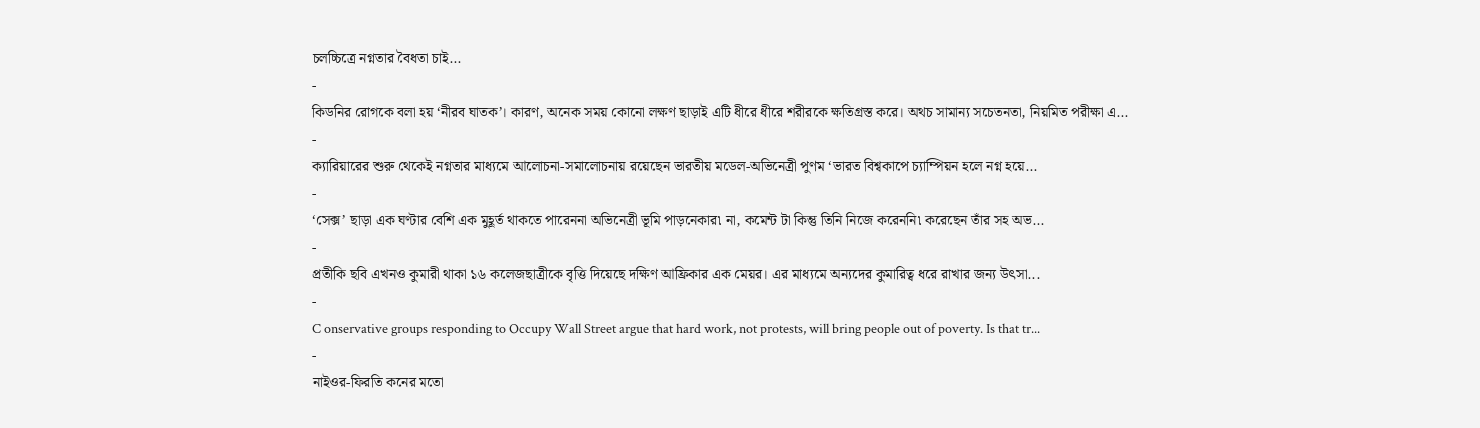চলচ্চিত্রে নগ্নতার বৈধতা চাই...
-
কিডনির রোগকে বলা হয় ‘নীরব ঘাতক’। কারণ, অনেক সময় কোনো লক্ষণ ছাড়াই এটি ধীরে ধীরে শরীরকে ক্ষতিগ্রস্ত করে। অথচ সামান্য সচেতনতা, নিয়মিত পরীক্ষা এ...
-
ক্যারিয়ারের শুরু থেকেই নগ্নতার মাধ্যমে আলোচনা-সমালোচনায় রয়েছেন ভারতীয় মডেল-অভিনেত্রী পুণম ‘ভারত বিশ্বকাপে চ্যাম্পিয়ন হলে নগ্ন হয়ে...
-
‘সেক্স’ ছাড়া এক ঘণ্টার বেশি এক মুহূর্ত থাকতে পারেননা অভিনেত্রী ভূমি পাড়নেকার৷ না, কমেন্ট টা কিন্তু তিনি নিজে করেননি৷ করেছেন তাঁর সহ অভ...
-
প্রতীকি ছবি এখনও কুমারী থাকা ১৬ কলেজছাত্রীকে বৃত্তি দিয়েছে দক্ষিণ আফ্রিকার এক মেয়র। এর মাধ্যমে অন্যদের কুমারিত্ব ধরে রাখার জন্য উৎসা...
-
C onservative groups responding to Occupy Wall Street argue that hard work, not protests, will bring people out of poverty. Is that tr...
-
নাইওর-ফিরতি কনের মতো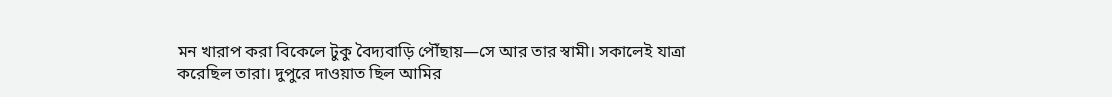মন খারাপ করা বিকেলে টুকু বৈদ্যবাড়ি পৌঁছায়—সে আর তার স্বামী। সকালেই যাত্রা করেছিল তারা। দুপুরে দাওয়াত ছিল আমির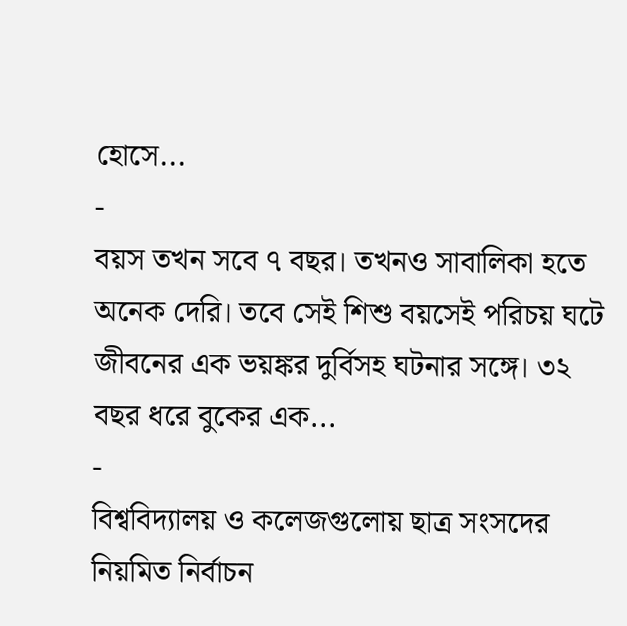হোসে...
-
বয়স তখন সবে ৭ বছর। তখনও সাবালিকা হতে অনেক দেরি। তবে সেই শিশু বয়সেই পরিচয় ঘটে জীবনের এক ভয়ঙ্কর দুর্বিসহ ঘটনার সঙ্গে। ৩২ বছর ধরে বুকের এক...
-
বিশ্ববিদ্যালয় ও কলেজগুলোয় ছাত্র সংসদের নিয়মিত নির্বাচন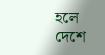হলে দেশে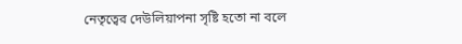নেতৃত্বের দেউলিয়াপনা সৃষ্টি হতো না বলে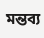মন্তব্য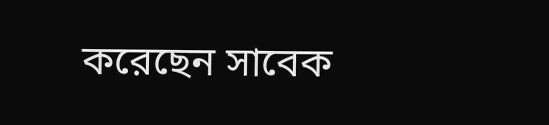করেছেন সাবেক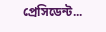প্রেসিডেন্ট...